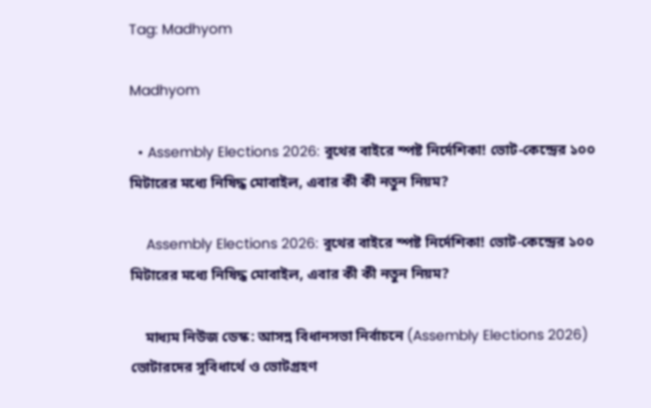Tag: Madhyom

Madhyom

  • Assembly Elections 2026: বুথের বাইরে স্পষ্ট নির্দেশিকা! ভোট-কেন্দ্রের ১০০ মিটারের মধ্যে নিষিদ্ধ মোবাইল, এবার কী কী নতুন নিয়ম?

    Assembly Elections 2026: বুথের বাইরে স্পষ্ট নির্দেশিকা! ভোট-কেন্দ্রের ১০০ মিটারের মধ্যে নিষিদ্ধ মোবাইল, এবার কী কী নতুন নিয়ম?

    মাধ্যম নিউজ ডেস্ক: আসন্ন বিধানসভা নির্বাচনে (Assembly Elections 2026)  ভোটারদের সুবিধার্থে ও ভোটগ্রহণ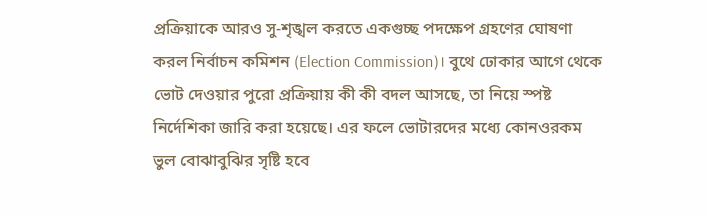প্রক্রিয়াকে আরও সু-শৃঙ্খল করতে একগুচ্ছ পদক্ষেপ গ্রহণের ঘোষণা করল নির্বাচন কমিশন (Election Commission)। বুথে ঢোকার আগে থেকে ভোট দেওয়ার পুরো প্রক্রিয়ায় কী কী বদল আসছে, তা নিয়ে স্পষ্ট নির্দেশিকা জারি করা হয়েছে। এর ফলে ভোটারদের মধ্যে কোনওরকম ভুল বোঝাবুঝির সৃষ্টি হবে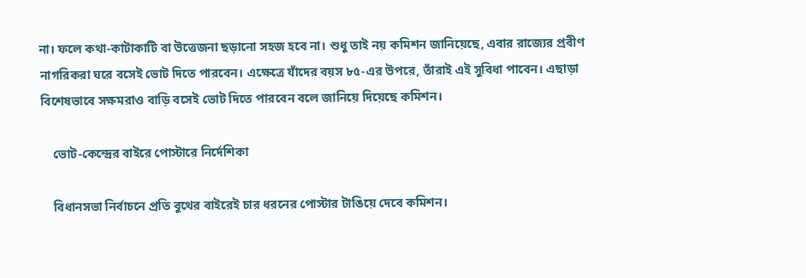না। ফলে কথা-কাটাকাটি বা উত্তেজনা ছড়ানো সহজ হবে না। শুধু তাই নয় কমিশন জানিয়েছে, এবার রাজ্যের প্রবীণ নাগরিকরা ঘরে বসেই ভোট দিতে পারবেন। এক্ষেত্রে যাঁদের বয়স ৮৫-এর উপরে, তাঁরাই এই সুবিধা পাবেন। এছাড়া বিশেষভাবে সক্ষমরাও বাড়ি বসেই ভোট দিতে পারবেন বলে জানিয়ে দিয়েছে কমিশন।

    ভোট-কেন্দ্রের বাইরে পোস্টারে নির্দেশিকা

    বিধানসভা নির্বাচনে প্রতি বুথের বাইরেই চার ধরনের পোস্টার টাঙিয়ে দেবে কমিশন।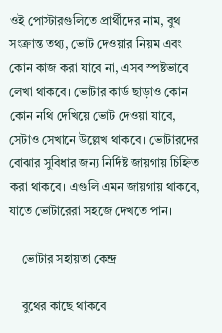ওই পোস্টারগুলিতে প্রার্থীদের নাম, বুথ সংক্রান্ত তথ্য, ভোট দেওয়ার নিয়ম এবং কোন কাজ করা যাবে না, এসব স্পষ্টভাবে লেখা থাকবে। ভোটার কার্ড ছাড়াও কোন কোন নথি দেখিয়ে ভোট দেওয়া যাবে, সেটাও সেখানে উল্লেখ থাকবে। ভোটারদের বোঝার সুবিধার জন্য নির্দিষ্ট জায়গায় চিহ্নিত করা থাকবে। এগুলি এমন জায়গায় থাকবে, যাতে ভোটারেরা সহজে দেখতে পান।

    ভোটার সহায়তা কেন্দ্র

    বুথের কাছে থাকবে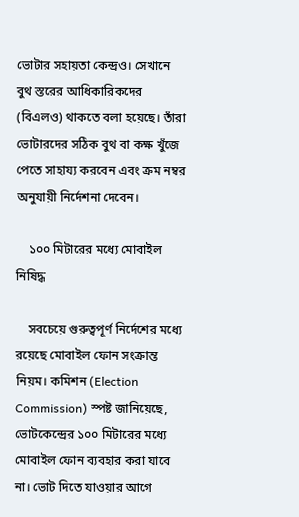ভোটার সহায়তা কেন্দ্রও। সেখানে বুথ স্তরের আধিকারিকদের (বিএলও) থাকতে বলা হয়েছে। তাঁরা ভোটারদের সঠিক বুথ বা কক্ষ খুঁজে পেতে সাহায্য করবেন এবং ক্রম নম্বর অনুযায়ী নির্দেশনা দেবেন।

    ১০০ মিটারের মধ্যে মোবাইল নিষিদ্ধ

    সবচেয়ে গুরুত্বপূর্ণ নির্দেশের মধ্যে রয়েছে মোবাইল ফোন সংক্রান্ত নিয়ম। কমিশন (Election Commission) স্পষ্ট জানিয়েছে, ভোটকেন্দ্রের ১০০ মিটারের মধ্যে মোবাইল ফোন ব্যবহার করা যাবে না। ভোট দিতে যাওয়ার আগে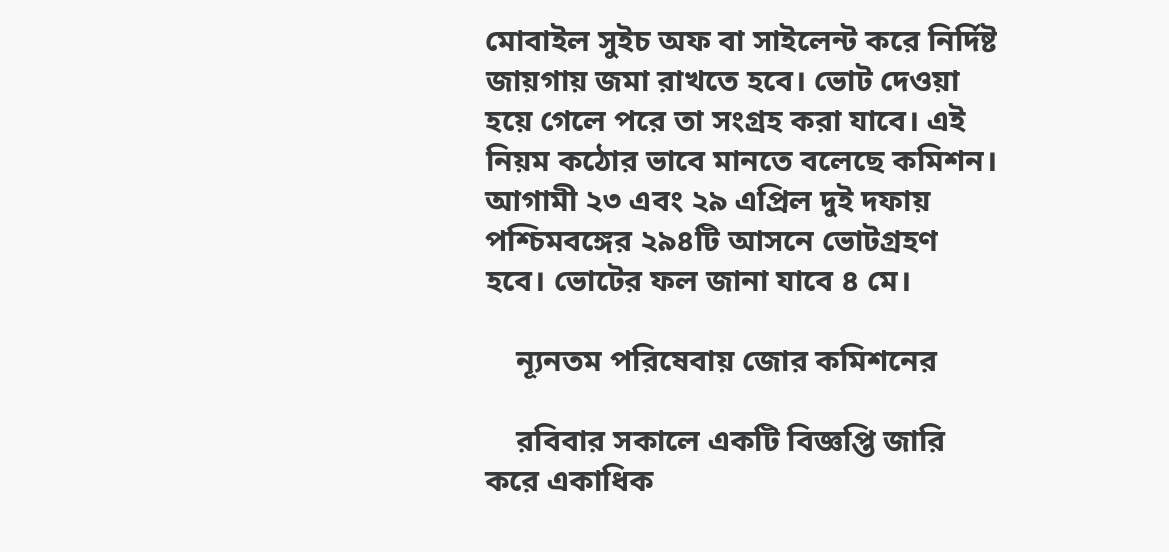মোবাইল সুইচ অফ বা সাইলেন্ট করে নির্দিষ্ট জায়গায় জমা রাখতে হবে। ভোট দেওয়া হয়ে গেলে পরে তা সংগ্রহ করা যাবে। এই নিয়ম কঠোর ভাবে মানতে বলেছে কমিশন। আগামী ২৩ এবং ২৯ এপ্রিল দুই দফায় পশ্চিমবঙ্গের ২৯৪টি আসনে ভোটগ্রহণ হবে। ভোটের ফল জানা যাবে ৪ মে।

    ন্যূনতম পরিষেবায় জোর কমিশনের

    রবিবার সকালে একটি বিজ্ঞপ্তি জারি করে একাধিক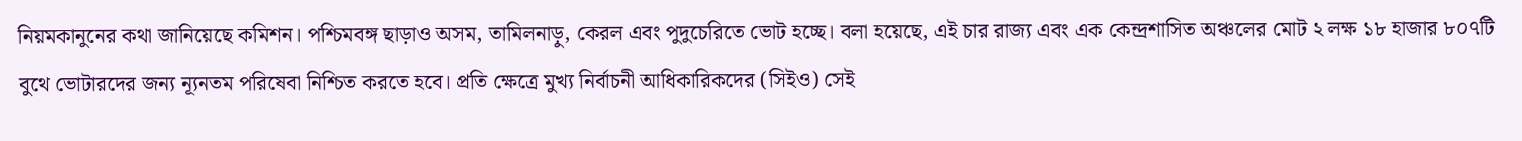নিয়মকানুনের কথা জানিয়েছে কমিশন। পশ্চিমবঙ্গ ছাড়াও অসম, তামিলনাড়ু, কেরল এবং পুদুচেরিতে ভোট হচ্ছে। বলা হয়েছে, এই চার রাজ্য এবং এক কেন্দ্রশাসিত অঞ্চলের মোট ২ লক্ষ ১৮ হাজার ৮০৭টি বুথে ভোটারদের জন্য ন্যূনতম পরিষেবা নিশ্চিত করতে হবে। প্রতি ক্ষেত্রে মুখ্য নির্বাচনী আধিকারিকদের (সিইও) সেই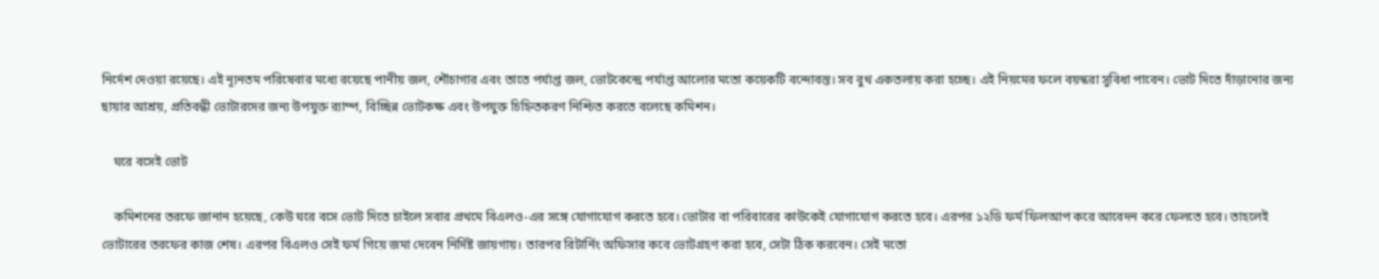নির্দেশ দেওয়া রয়েছে। এই ন্যূনতম পরিষেবার মধ্যে রয়েছে পানীয় জল, শৌচাগার এবং তাতে পর্যাপ্ত জল, ভোটকেন্দ্রে পর্যাপ্ত আলোর মতো কয়েকটি বন্দোবস্ত। সব বুথ একতলায় করা হচ্ছে। এই নিয়মের ফলে বয়স্করা সুবিধা পাবেন। ভোট দিতে দাঁড়ানোর জন্য ছায়ার আশ্রয়, প্রতিবন্ধী ভোটারদের জন্য উপযুক্ত র‌্যাম্প, বিচ্ছিন্ন ভোটকক্ষ এবং উপযুক্ত চিহ্নিতকরণ নিশ্চিত করতে বলেছে কমিশন।

    ঘরে বসেই ভোট

    কমিশনের তরফে জানান হয়েছে, কেউ ঘরে বসে ভোট দিতে চাইলে সবার প্রথমে বিএলও-এর সঙ্গে যোগাযোগ করতে হবে। ভোটার বা পরিবারের কাউকেই যোগাযোগ করতে হবে। এরপর ১২ডি ফর্ম ফিলআপ করে আবেদন করে ফেলতে হবে। তাহলেই ভোটারের তরফের কাজ শেষ। এরপর বিএলও সেই ফর্ম গিয়ে জমা দেবেন নির্দিষ্ট জায়গায়। তারপর রিটার্নিং অফিসার কবে ভোটগ্রহণ করা হবে, সেটা ঠিক করবেন। সেই মতো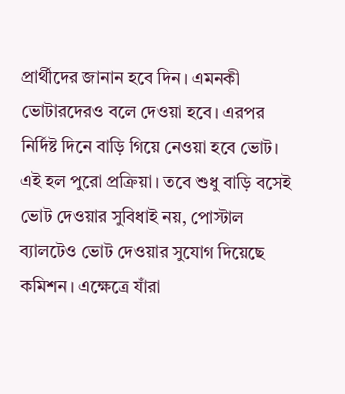প্রার্থীদের জানান হবে দিন। এমনকী ভোটারদেরও বলে দেওয়া হবে। এরপর নির্দিষ্ট দিনে বাড়ি গিয়ে নেওয়া হবে ভোট। এই হল পুরো প্রক্রিয়া। তবে শুধু বাড়ি বসেই ভোট দেওয়ার সুবিধাই নয়, পোস্টাল ব্যালটেও ভোট দেওয়ার সুযোগ দিয়েছে কমিশন। এক্ষেত্রে যাঁরা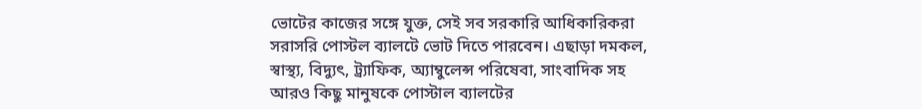ভোটের কাজের সঙ্গে যুক্ত, সেই সব সরকারি আধিকারিকরা সরাসরি পোস্টল ব্যালটে ভোট দিতে পারবেন। এছাড়া দমকল, স্বাস্থ্য, বিদ্যুৎ, ট্র্যাফিক, অ্যাম্বুলেন্স পরিষেবা, সাংবাদিক সহ আরও কিছু মানুষকে পোস্টাল ব্যালটের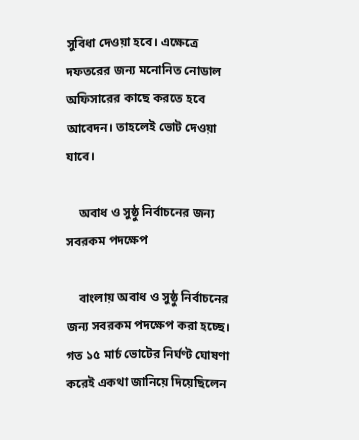সুবিধা দেওয়া হবে। এক্ষেত্রে দফতরের জন্য মনোনিত নোডাল অফিসারের কাছে করতে হবে আবেদন। তাহলেই ভোট দেওয়া যাবে।

    অবাধ ও সুষ্ঠু নির্বাচনের জন্য সবরকম পদক্ষেপ

    বাংলায় অবাধ ও সুষ্ঠু নির্বাচনের জন্য সবরকম পদক্ষেপ করা হচ্ছে। গত ১৫ মার্চ ভোটের নির্ঘণ্ট ঘোষণা করেই একথা জানিয়ে দিয়েছিলেন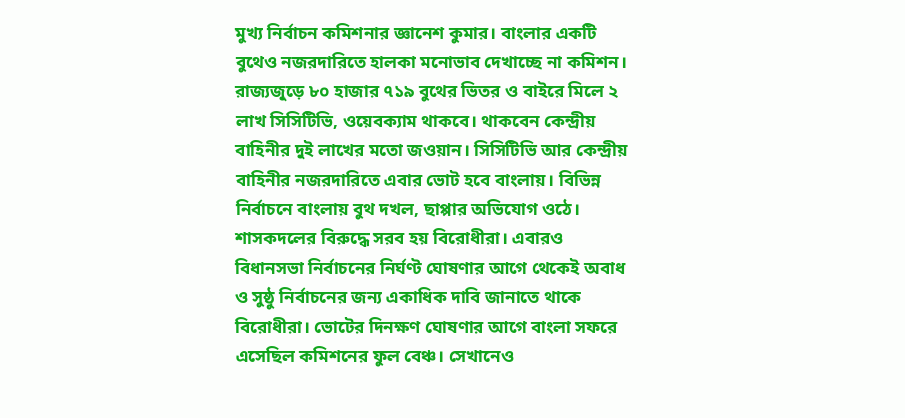মুখ্য নির্বাচন কমিশনার জ্ঞানেশ কুমার। বাংলার একটি বুথেও নজরদারিতে হালকা মনোভাব দেখাচ্ছে না কমিশন। রাজ্যজুড়ে ৮০ হাজার ৭১৯ বুথের ভিতর ও বাইরে মিলে ২ লাখ সিসিটিভি, ওয়েবক্যাম থাকবে। থাকবেন কেন্দ্রীয় বাহিনীর দুই লাখের মতো জওয়ান। সিসিটিভি আর কেন্দ্রীয় বাহিনীর নজরদারিতে এবার ভোট হবে বাংলায়। বিভিন্ন নির্বাচনে বাংলায় বুথ দখল, ছাপ্পার অভিযোগ ওঠে। শাসকদলের বিরুদ্ধে সরব হয় বিরোধীরা। এবারও বিধানসভা নির্বাচনের নির্ঘণ্ট ঘোষণার আগে থেকেই অবাধ ও সুষ্ঠু নির্বাচনের জন্য একাধিক দাবি জানাতে থাকে বিরোধীরা। ভোটের দিনক্ষণ ঘোষণার আগে বাংলা সফরে এসেছিল কমিশনের ফুল বেঞ্চ। সেখানেও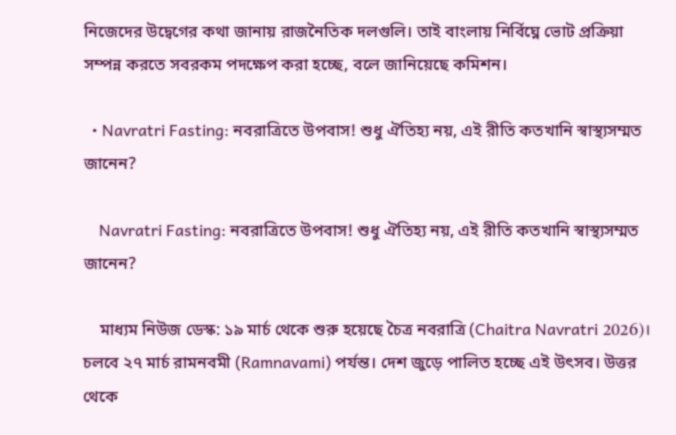নিজেদের উদ্বেগের কথা জানায় রাজনৈতিক দলগুলি। তাই বাংলায় নির্বিঘ্নে ভোট প্রক্রিয়া সম্পন্ন করতে সবরকম পদক্ষেপ করা হচ্ছে, বলে জানিয়েছে কমিশন।

  • Navratri Fasting: নবরাত্রিতে উপবাস! শুধু ঐতিহ্য নয়, এই রীতি কতখানি স্বাস্থ্যসম্মত জানেন?

    Navratri Fasting: নবরাত্রিতে উপবাস! শুধু ঐতিহ্য নয়, এই রীতি কতখানি স্বাস্থ্যসম্মত জানেন?

    মাধ্যম নিউজ ডেস্ক: ১৯ মার্চ থেকে শুরু হয়েছে চৈত্র নবরাত্রি (Chaitra Navratri 2026)। চলবে ২৭ মার্চ রামনবমী (Ramnavami) পর্যন্ত। দেশ জুড়ে পালিত হচ্ছে এই উৎসব। উত্তর থেকে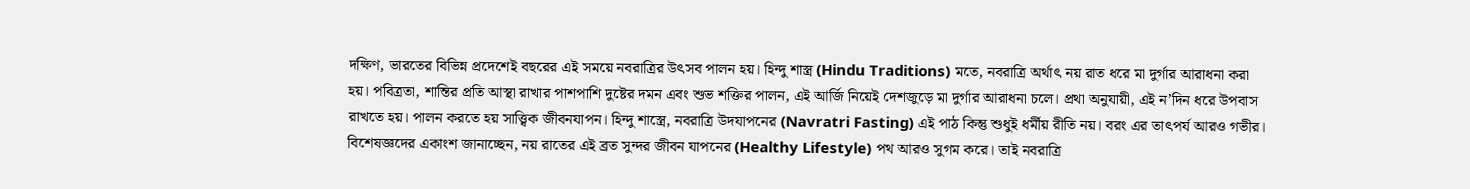দক্ষিণ, ভারতের বিভিন্ন প্রদেশেই বছরের এই সময়ে নবরাত্রির উৎসব পালন হয়। হিন্দু শাস্ত্র (Hindu Traditions) মতে, নবরাত্রি অর্থাৎ নয় রাত ধরে মা দুর্গার আরাধনা করা হয়। পবিত্রতা, শান্তির প্রতি আস্থা রাখার পাশপাশি দুষ্টের দমন এবং শুভ শক্তির পালন, এই আর্জি নিয়েই দেশজুড়ে মা দুর্গার আরাধনা চলে। প্রথা অনুযায়ী, এই ন’দিন ধরে উপবাস রাখতে হয়। পালন করতে হয় সাত্ত্বিক জীবনযাপন। হিন্দু শাস্ত্রে, নবরাত্রি উদযাপনের (Navratri Fasting) এই পাঠ কিন্তু শুধুই ধর্মীয় রীতি নয়। বরং এর তাৎপর্য আরও গভীর।‌ বিশেষজ্ঞদের একাংশ জানাচ্ছেন, নয় রাতের এই ব্রত সুন্দর জীবন যাপনের (Healthy Lifestyle) পথ আরও সুগম করে। তাই নবরাত্রি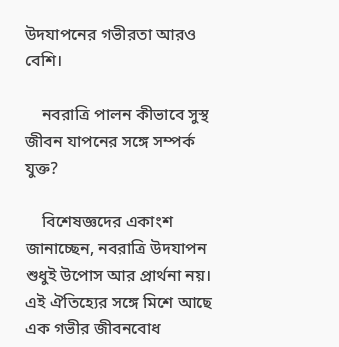উদযাপনের গভীরতা আরও বেশি।

    নবরাত্রি পালন কীভাবে সুস্থ জীবন যাপনের সঙ্গে সম্পর্ক যুক্ত?

    বিশেষজ্ঞদের একাংশ জানাচ্ছেন, নবরাত্রি উদযাপন শুধুই উপোস আর প্রার্থনা নয়। এই ঐতিহ্যের সঙ্গে মিশে আছে এক গভীর জীবন‌বোধ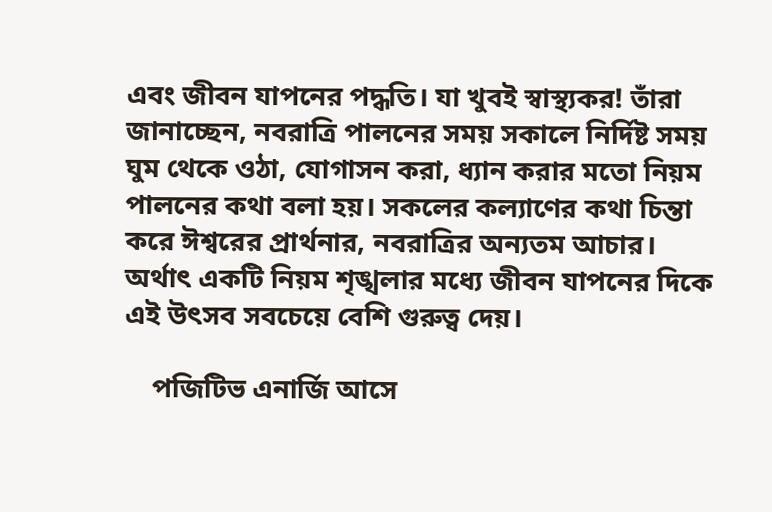এবং জীবন‌ যাপনের পদ্ধতি। যা খুবই স্বাস্থ্যকর! তাঁরা জানাচ্ছেন, নবরাত্রি পালনের সময় সকালে নির্দিষ্ট সময় ঘুম থেকে ওঠা, যোগাসন করা, ধ্যান করার মতো নিয়ম পালনের কথা বলা হয়। সকলের কল্যাণের কথা চিন্তা করে ঈশ্বরের প্রার্থনার, নবরাত্রির অন্যতম আচার। অর্থাৎ একটি নিয়ম শৃঙ্খলার মধ্যে জীবন যাপনের দিকে এই উৎসব সবচেয়ে বেশি গুরুত্ব দেয়।

    পজিটিভ এনার্জি আসে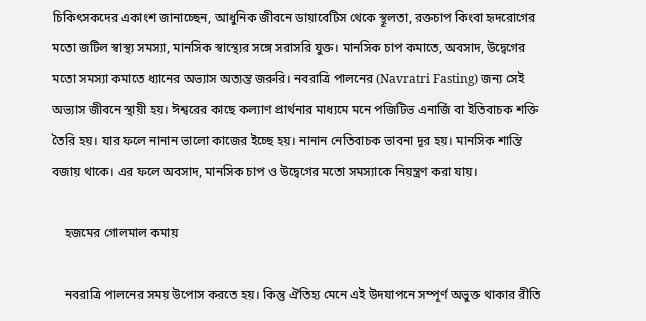চিকিৎসকদের একাংশ জানাচ্ছেন, আধুনিক জীবনে ডায়াবেটিস থেকে স্থূলতা, রক্তচাপ কিংবা হৃদরোগের মতো জটিল স্বাস্থ্য সমস্যা, মানসিক স্বাস্থ্যের সঙ্গে সরাসরি যুক্ত। মানসিক চাপ কমাতে, অবসাদ, উদ্বেগের মতো সমস্যা কমাতে ধ্যানের অভ্যাস অত্যন্ত জরুরি। নবরাত্রি পালনের (Navratri Fasting) জন্য সেই অভ্যাস জীবনে স্থায়ী হয়। ঈশ্বরের কাছে কল্যাণ প্রার্থনার মাধ্যমে মনে পজিটিভ এনার্জি বা ইতিবাচক শক্তি তৈরি হয়। যার ফলে নানান ভালো কাজের ইচ্ছে হয়। নানান নেতিবাচক ভাবনা দূর হয়। মানসিক শান্তি বজায় থাকে। এর ফলে অবসাদ, মানসিক চাপ ও উদ্বেগের মতো সমস্যাকে নিয়ন্ত্রণ করা যায়।

    হজমের গোলমাল কমায়

    নবরাত্রি পালনের সময় উপোস করতে হয়। কিন্তু ঐতিহ্য মেনে এই উদযাপনে সম্পূর্ণ অভুক্ত থাকার রীতি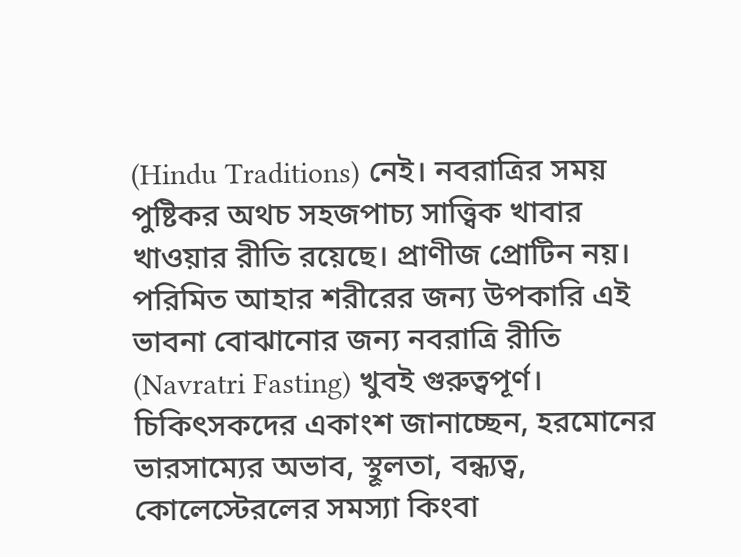(Hindu Traditions) নেই। নবরাত্রির সময় পুষ্টিকর অথচ সহজপাচ্য সাত্ত্বিক খাবার খাওয়ার রীতি রয়েছে। প্রাণীজ প্রোটিন নয়। পরিমিত আহার শরীরের জন্য উপকারি এই ভাবনা বোঝানোর জন্য নবরাত্রি রীতি (Navratri Fasting) খুবই গুরুত্বপূর্ণ। চিকিৎসকদের একাংশ জানাচ্ছেন, হরমোনের ভারসাম্যের অভাব, স্থূলতা, বন্ধ্যত্ব, কোলেস্টেরলের সমস্যা কিংবা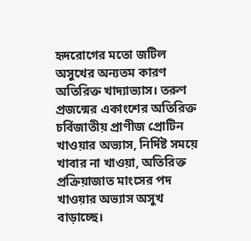হৃদরোগের মতো জটিল অসুখের অন্যতম কারণ অতিরিক্ত খাদ্যাভ্যাস। তরুণ প্রজন্মের একাংশের অতিরিক্ত চর্বিজাতীয় প্রাণীজ প্রোটিন খাওয়ার অভ্যাস, নির্দিষ্ট সময়ে খাবার না খাওয়া, অতিরিক্ত প্রক্রিয়াজাত মাংসের পদ খাওয়ার অভ্যাস অসুখ বাড়াচ্ছে।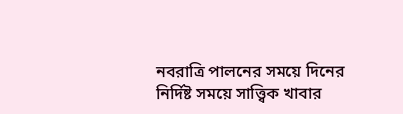নবরাত্রি পালনের সময়ে দিনের নির্দিষ্ট সময়ে সাত্ত্বিক খাবার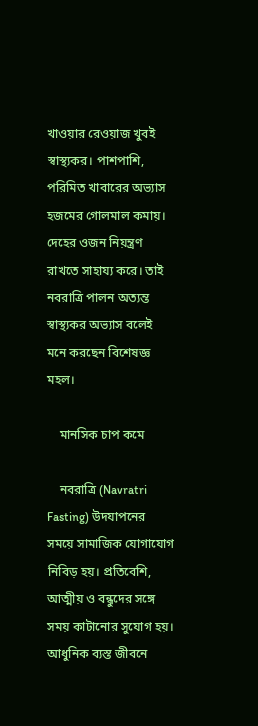খাওয়ার রেওয়াজ খুবই স্বাস্থ্যকর। পাশপাশি, পরিমিত খাবারের অভ্যাস হজমের গোলমাল কমায়। দেহের ওজন নিয়ন্ত্রণ রাখতে সাহায্য করে। তাই নবরাত্রি পালন অত্যন্ত স্বাস্থ্যকর অভ্যাস বলেই মনে করছেন বিশেষজ্ঞ মহল।

    মানসিক চাপ কমে

    নবরাত্রি (Navratri Fasting) উদযাপনের সময়ে সামাজিক যোগাযোগ নিবিড় হয়। প্রতিবেশি, আত্মীয় ও বন্ধুদের সঙ্গে সময় কাটানোর সুযোগ হয়। আধুনিক ব্যস্ত জীবনে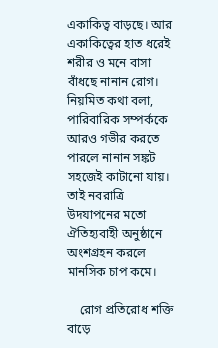একাকিত্ব বাড়ছে। আর একাকিত্বের হাত ধরেই শরীর ও মনে বাসা বাঁধছে নানান রোগ।‌ নিয়মিত কথা বলা, পারিবারিক সম্পর্ককে আরও গভীর করতে পারলে নানান সঙ্কট সহজেই কাটানো যায়। তাই নবরাত্রি উদযাপনের মতো ঐতিহ্যবাহী অনুষ্ঠানে অংশগ্রহন করলে মানসিক চাপ কমে।

    রোগ প্রতিরোধ শক্তি বাড়ে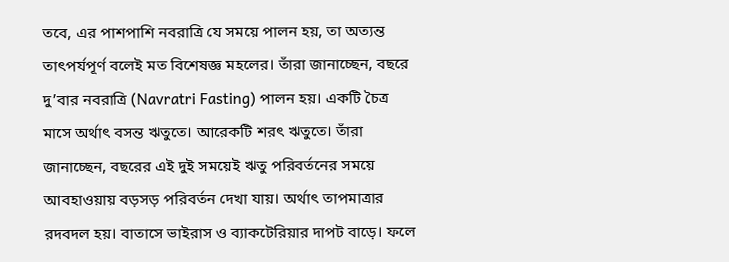তবে, এর পাশপাশি নবরাত্রি যে সময়ে পালন হয়, তা অত্যন্ত তাৎপর্যপূর্ণ বলেই মত বিশেষজ্ঞ মহলের। তাঁরা জানাচ্ছেন, বছরে দু’বার নবরাত্রি (Navratri Fasting) পালন হয়। একটি চৈত্র মাসে অর্থাৎ বসন্ত ঋতুতে। আরেকটি শরৎ ঋতুতে।‌ তাঁরা জানাচ্ছেন, বছরের এই দুই সময়েই ঋতু পরিবর্তনের সময়ে আবহাওয়ায় বড়সড় পরিবর্তন দেখা যায়। অর্থাৎ তাপমাত্রার রদবদল হয়। বাতাসে ভাইরাস ও ব্যাকটেরিয়ার দাপট বাড়ে। ফলে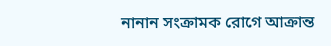নানান সংক্রামক রোগে আক্রান্ত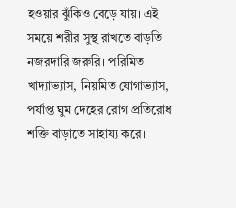হওয়ার ঝুঁকিও বেড়ে যায়। এই সময়ে শরীর সুস্থ রাখতে বাড়তি নজরদারি জরুরি। পরিমিত খাদ্যাভ্যাস, নিয়মিত যোগাভ্যাস, পর্যাপ্ত ঘুম দেহের রোগ প্রতিরোধ শক্তি বাড়াতে সাহায্য করে।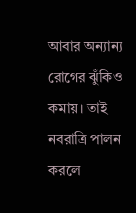আবার অন্যান্য রোগের ঝুঁকিও কমায়। তাই নবরাত্রি পালন করলে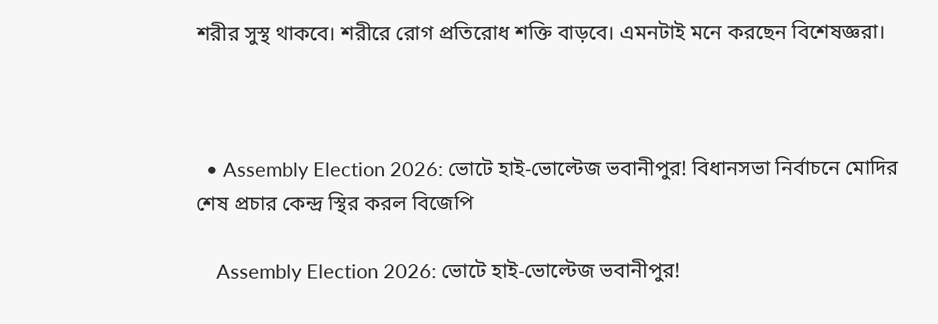শরীর সুস্থ থাকবে। শরীরে রোগ প্রতিরোধ শক্তি বাড়বে। এমনটাই মনে করছেন বিশেষজ্ঞরা।



  • Assembly Election 2026: ভোটে হাই-ভোল্টেজ ভবানীপুর! বিধানসভা নির্বাচনে মোদির শেষ প্রচার কেন্দ্র স্থির করল বিজেপি

    Assembly Election 2026: ভোটে হাই-ভোল্টেজ ভবানীপুর!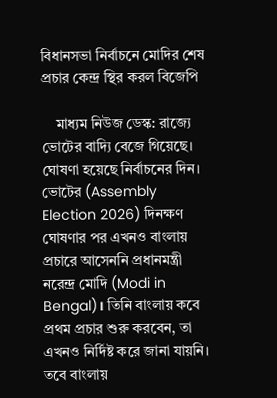বিধানসভা নির্বাচনে মোদির শেষ প্রচার কেন্দ্র স্থির করল বিজেপি

    মাধ্যম নিউজ ডেস্ক: রাজ্যে ভোটের বাদ্যি বেজে গিয়েছে। ঘোষণা হয়েছে নির্বাচনের দিন। ভোটের (Assembly Election 2026) দিনক্ষণ ঘোষণার পর এখনও বাংলায় প্রচারে আসেননি প্রধানমন্ত্রী নরেন্দ্র মোদি (Modi in Bengal)। তিনি বাংলায় কবে প্রথম প্রচার শুরু করবেন, তা এখনও নির্দিষ্ট করে জানা যায়নি। তবে বাংলায়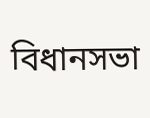বিধানসভা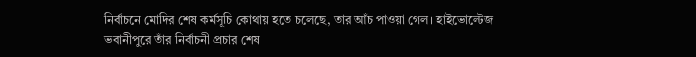নির্বাচনে মোদির শেষ কর্মসূচি কোথায় হতে চলেছে, তার আঁচ পাওয়া গেল। হাইভোল্টেজ ভবানীপুরে তাঁর নির্বাচনী প্রচার শেষ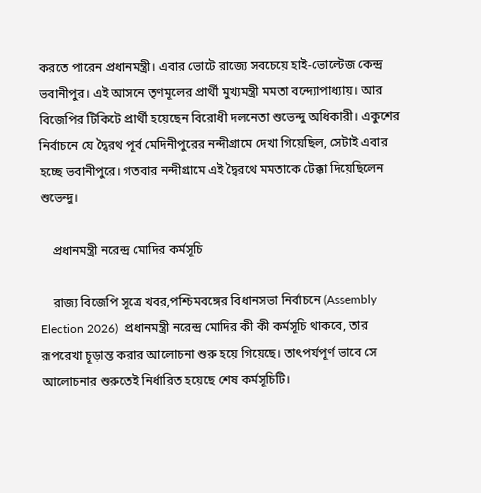করতে পারেন প্রধানমন্ত্রী। এবার ভোটে রাজ্যে সবচেয়ে হাই-ভোল্টেজ কেন্দ্র ভবানীপুর। এই আসনে তৃণমূলের প্রার্থী মুখ্যমন্ত্রী মমতা বন্দ্যোপাধ্যায়। আর বিজেপির টিকিটে প্রার্থী হয়েছেন বিরোধী দলনেতা শুভেন্দু অধিকারী। একুশের নির্বাচনে যে দ্বৈরথ পূর্ব মেদিনীপুরের নন্দীগ্রামে দেখা গিয়েছিল, সেটাই এবার হচ্ছে ভবানীপুরে। গতবার নন্দীগ্রামে এই দ্বৈরথে মমতাকে টেক্কা দিয়েছিলেন শুভেন্দু।

    প্রধানমন্ত্রী নরেন্দ্র মোদির কর্মসূচি

    রাজ্য বিজেপি সূত্রে খবর,পশ্চিমবঙ্গের বিধানসভা নির্বাচনে (Assembly Election 2026)  প্রধানমন্ত্রী নরেন্দ্র মোদির কী কী কর্মসূচি থাকবে, তার রূপরেখা চূড়ান্ত করার আলোচনা শুরু হয়ে গিয়েছে। তাৎপর্যপূর্ণ ভাবে সে আলোচনার শুরুতেই নির্ধারিত হয়েছে শেষ কর্মসূচিটি।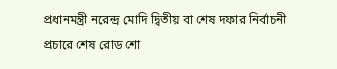প্রধানমন্ত্রী নরেন্দ্র মোদি দ্বিতীয় বা শেষ দফার নির্বাচনী প্রচারে শেষ রোড শো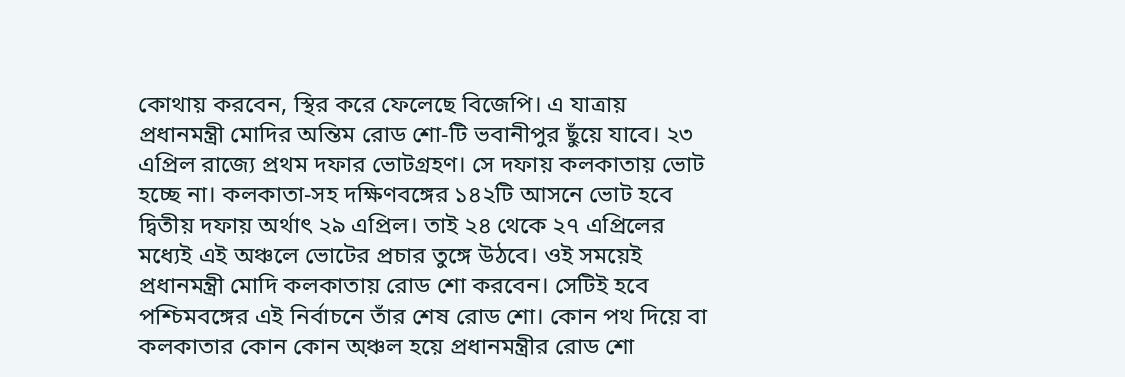কোথায় করবেন, স্থির করে ফেলেছে বিজেপি। এ যাত্রায় প্রধানমন্ত্রী মোদির অন্তিম রোড শো-টি ভবানীপুর ছুঁয়ে যাবে। ২৩ এপ্রিল রাজ্যে প্রথম দফার ভোটগ্রহণ। সে দফায় কলকাতায় ভোট হচ্ছে না। কলকাতা-সহ দক্ষিণবঙ্গের ১৪২টি আসনে ভোট হবে দ্বিতীয় দফায় অর্থাৎ ২৯ এপ্রিল। তাই ২৪ থেকে ২৭ এপ্রিলের মধ্যেই এই অঞ্চলে ভোটের প্রচার তুঙ্গে উঠবে। ওই সময়েই প্রধানমন্ত্রী মোদি কলকাতায় রোড শো করবেন। সেটিই হবে পশ্চিমবঙ্গের এই নির্বাচনে তাঁর শেষ রোড শো। কোন পথ দিয়ে বা কলকাতার কোন কোন অ়ঞ্চল হয়ে প্রধানমন্ত্রীর রোড শো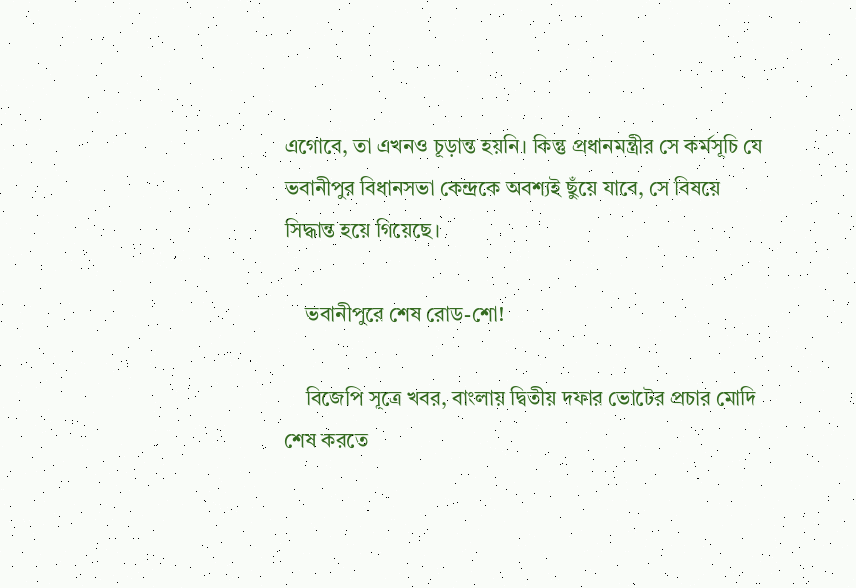এগোবে, তা এখনও চূড়ান্ত হয়নি। কিন্তু প্রধানমন্ত্রীর সে কর্মসূচি যে ভবানীপুর বিধানসভা কেন্দ্রকে অবশ্যই ছুঁয়ে যাবে, সে বিষয়ে সিদ্ধান্ত হয়ে গিয়েছে।

    ভবানীপুরে শেষ রোড-শো!

    বিজেপি সূত্রে খবর, বাংলায় দ্বিতীয় দফার ভোটের প্রচার মোদি শেষ করতে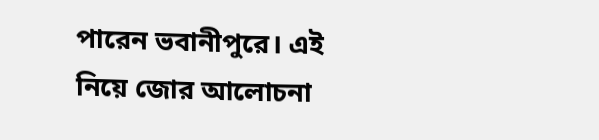পারেন ভবানীপুরে। এই নিয়ে জোর আলোচনা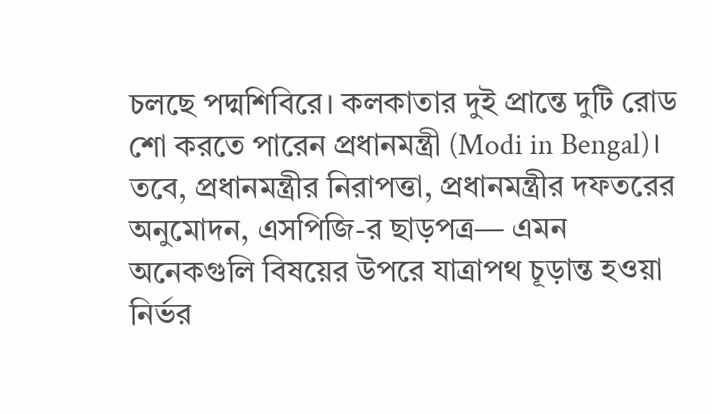চলছে পদ্মশিবিরে। কলকাতার দুই প্রান্তে দুটি রোড শো করতে পারেন প্রধানমন্ত্রী (Modi in Bengal)। তবে, প্রধানমন্ত্রীর নিরাপত্তা, প্রধানমন্ত্রীর দফতরের অনুমোদন, এসপিজি-র ছাড়পত্র— এমন অনেকগুলি বিষয়ের উপরে যাত্রাপথ চূড়ান্ত হওয়া নির্ভর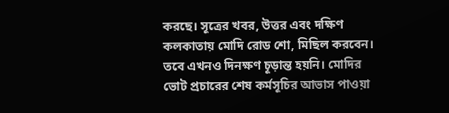করছে। সূত্রের খবর, উত্তর এবং দক্ষিণ কলকাতায় মোদি রোড শো, মিছিল করবেন। তবে এখনও দিনক্ষণ চূড়ান্ত হয়নি। মোদির ভোট প্রচারের শেষ কর্মসূচির আভাস পাওয়া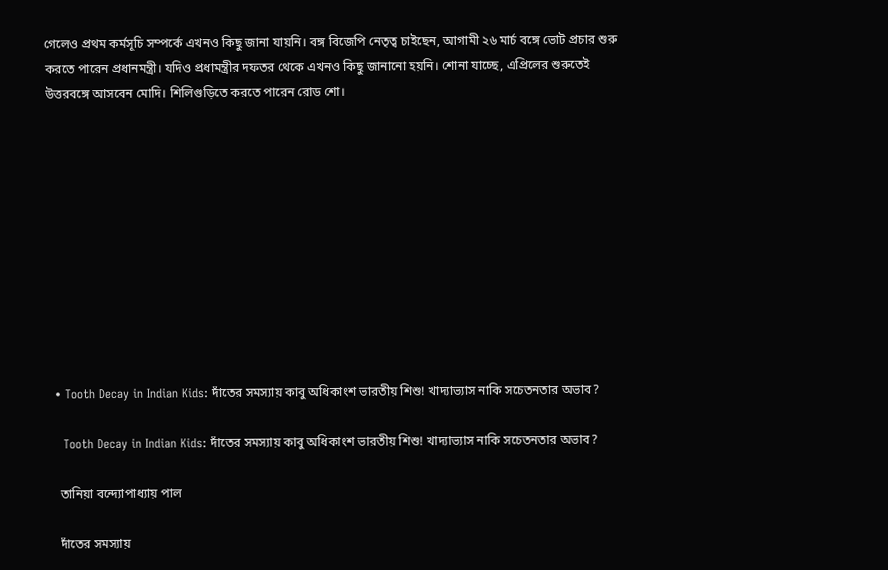গেলেও প্রথম কর্মসূচি সম্পর্কে এখনও কিছু জানা যায়নি। বঙ্গ বিজেপি নেতৃত্ব চাইছেন, আগামী ২৬ মার্চ বঙ্গে ভোট প্রচার শুরু করতে পারেন প্রধানমন্ত্রী। যদিও প্রধামন্ত্রীর দফতর থেকে এখনও কিছু জানানো হয়নি। শোনা যাচ্ছে, এপ্রিলের শুরুতেই উত্তরবঙ্গে আসবেন মোদি। শিলিগুড়িতে করতে পারেন রোড শো।











  • Tooth Decay in Indian Kids: দাঁতের সমস্যায় কাবু অধিকাংশ ভারতীয় শিশু! খাদ্যাভ্যাস নাকি সচেতনতার অভাব?

    Tooth Decay in Indian Kids: দাঁতের সমস্যায় কাবু অধিকাংশ ভারতীয় শিশু! খাদ্যাভ্যাস নাকি সচেতনতার অভাব?

    তানিয়া বন্দ্যোপাধ্যায় পাল

    দাঁতের সমস্যায়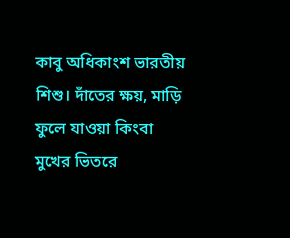কাবু অধিকাংশ ভারতীয় শিশু। দাঁতের ক্ষয়, মাড়ি ফুলে যাওয়া কিংবা মুখের ভিতরে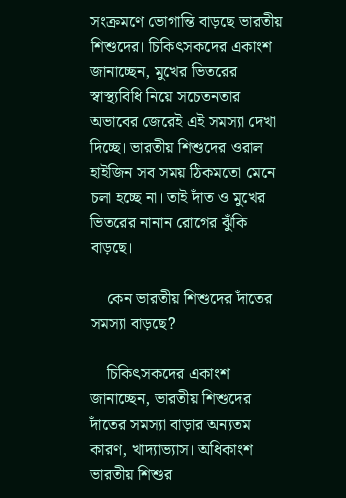সংক্রমণে ভোগান্তি বাড়ছে ভারতীয় শিশুদের। চিকিৎসকদের একাংশ জানাচ্ছেন, মুখের ভিতরের স্বাস্থ্যবিধি নিয়ে সচেতনতার অভাবের জেরেই এই সমস্যা দেখা দিচ্ছে। ভারতীয় শিশুদের ওরাল হাইজিন সব সময় ঠিকমতো মেনে চলা হচ্ছে না। তাই দাঁত ও মুখের ভিতরের নানান রোগের ঝুঁকি বাড়ছে।

    কেন ভারতীয় শিশুদের দাঁতের সমস্যা বাড়ছে?

    চিকিৎসকদের একাংশ জানাচ্ছেন, ভারতীয় শিশুদের দাঁতের সমস্যা বাড়ার অন্যতম কারণ, খাদ্যাভ্যাস। অধিকাংশ ভারতীয় শিশুর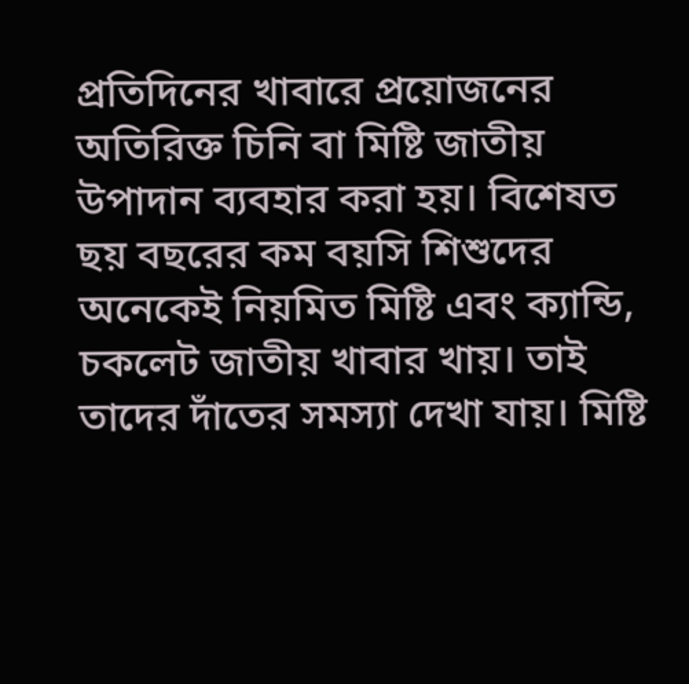প্রতিদিনের খাবারে প্রয়োজনের অতিরিক্ত চিনি বা মিষ্টি জাতীয় উপাদান ব্যবহার করা হয়। বিশেষত ছয় বছরের কম বয়সি শিশুদের অনেকেই নিয়মিত মিষ্টি এবং ক্যান্ডি, চকলেট জাতীয় খাবার খায়। তাই তাদের দাঁতের সমস্যা দেখা যায়। মিষ্টি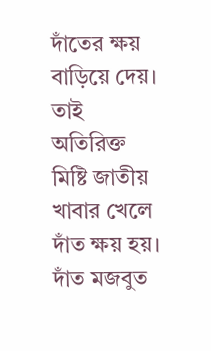দাঁতের ক্ষয় বাড়িয়ে দেয়। তাই অতিরিক্ত মিষ্টি জাতীয় খাবার খেলে দাঁত ক্ষয় হয়। দাঁত মজবুত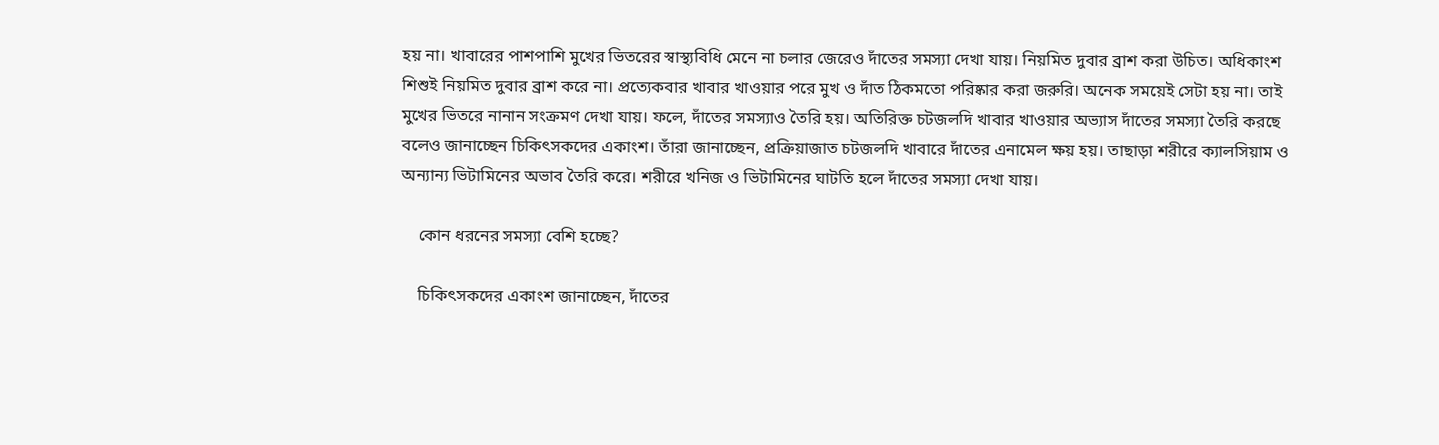হয় না। খাবারের পাশপাশি মুখের ভিতরের স্বাস্থ্যবিধি মেনে না চলার জেরেও দাঁতের সমস্যা দেখা যায়। নিয়মিত দুবার ব্রাশ করা উচিত। অধিকাংশ শিশুই নিয়মিত দুবার ব্রাশ করে না।‌ প্রত্যেকবার খাবার খাওয়ার পরে মুখ ও দাঁত ঠিকমতো পরিষ্কার করা জরুরি। অনেক সময়েই সেটা হয় না। তাই মুখের ভিতরে নানান সংক্রমণ দেখা যায়। ফলে, দাঁতের সমস্যাও তৈরি হয়। অতিরিক্ত চটজলদি খাবার খাওয়ার অভ্যাস দাঁতের সমস্যা তৈরি করছে বলেও জানাচ্ছেন চিকিৎসকদের একাংশ। তাঁরা জানাচ্ছেন, প্রক্রিয়াজাত চটজলদি খাবারে দাঁতের এনামেল ক্ষয় হয়। তাছাড়া শরীরে ক্যালসিয়াম ও অন্যান্য ভিটামিনের অভাব তৈরি করে। শরীরে খনিজ ও ভিটামিনের ঘাটতি হলে দাঁতের সমস্যা দেখা যায়।

    কোন ধরনের সমস্যা বেশি হচ্ছে?

    চিকিৎসকদের একাংশ জানাচ্ছেন, দাঁতের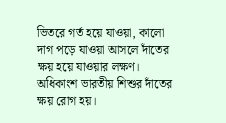ভিতরে গর্ত হয়ে যাওয়া, কালো দাগ পড়ে যাওয়া আসলে দাঁতের ক্ষয় হয়ে যাওয়ার লক্ষণ। অধিকাংশ ভারতীয় শিশুর দাঁতের ক্ষয় রোগ হয়।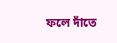ফলে দাঁতে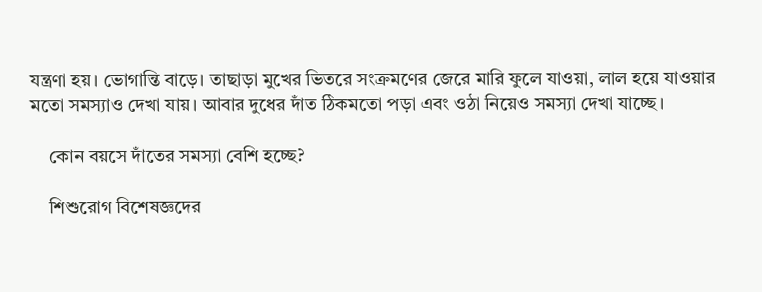যন্ত্রণা হয়। ভোগান্তি বাড়ে। তাছাড়া মুখের ভিতরে সংক্রমণের জেরে মারি ফুলে যাওয়া, লাল হয়ে যাওয়ার মতো সমস্যাও দেখা যায়। আবার দুধের দাঁত ঠিকমতো পড়া এবং ওঠা নিয়েও সমস্যা দেখা যাচ্ছে।

    কোন বয়সে দাঁতের সমস্যা বেশি হচ্ছে?

    শিশুরোগ বিশেষজ্ঞদের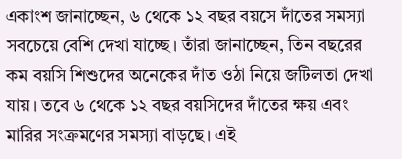একাংশ জানাচ্ছেন, ৬ থেকে ১২ বছর বয়সে দাঁতের সমস্যা সবচেয়ে বেশি দেখা যাচ্ছে। তাঁরা জানাচ্ছেন, তিন বছরের কম বয়সি শিশুদের অনেকের দাঁত ওঠা নিয়ে জটিলতা দেখা যায়। তবে ৬ থেকে ১২ বছর বয়সিদের দাঁতের ক্ষয় এবং মারির সংক্রমণের সমস্যা বাড়ছে। এই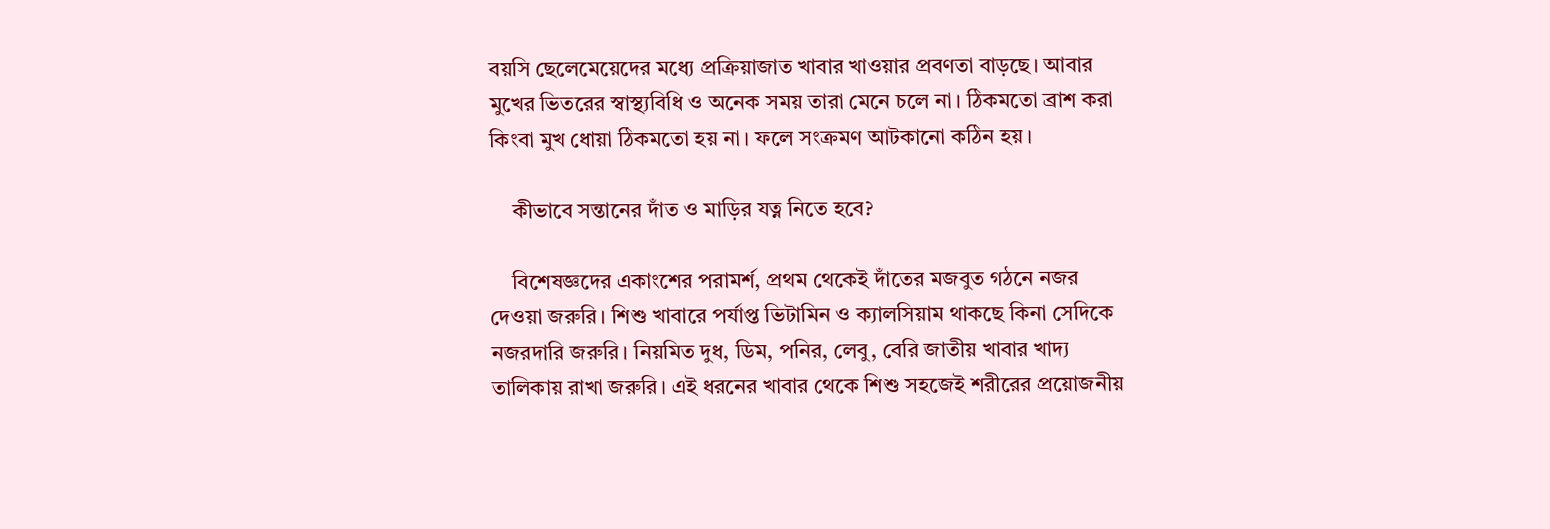বয়সি ছেলেমেয়েদের মধ্যে প্রক্রিয়াজাত খাবার খাওয়ার প্রবণতা বাড়ছে। আবার মুখের ভিতরের স্বাস্থ্যবিধি ও অনেক সময় তারা মেনে চলে না।‌ ঠিকমতো ব্রাশ করা কিংবা মুখ ধোয়া ঠিকমতো হয় না।‌ ফলে সংক্রমণ আটকানো কঠিন হয়।

    কীভাবে সন্তানের দাঁত ও মাড়ির যত্ন নিতে হবে?

    বিশেষজ্ঞদের একাংশের পরামর্শ, প্রথম থেকেই দাঁতের মজবুত গঠনে নজর দেওয়া জরুরি। শিশু খাবারে পর্যাপ্ত ভিটামিন ও ক্যালসিয়াম থাকছে কিনা সেদিকে নজরদারি জরুরি। নিয়মিত দুধ, ডিম, পনির, লেবু, বেরি জাতীয় খাবার খাদ্য তালিকায় রাখা জরুরি। এই ধরনের খাবার থেকে শিশু সহজেই শরীরের প্রয়োজনীয়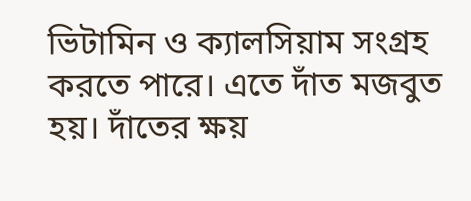ভিটামিন ও ক্যালসিয়াম সংগ্রহ করতে পারে। এতে দাঁত মজবুত হয়। দাঁতের ক্ষয়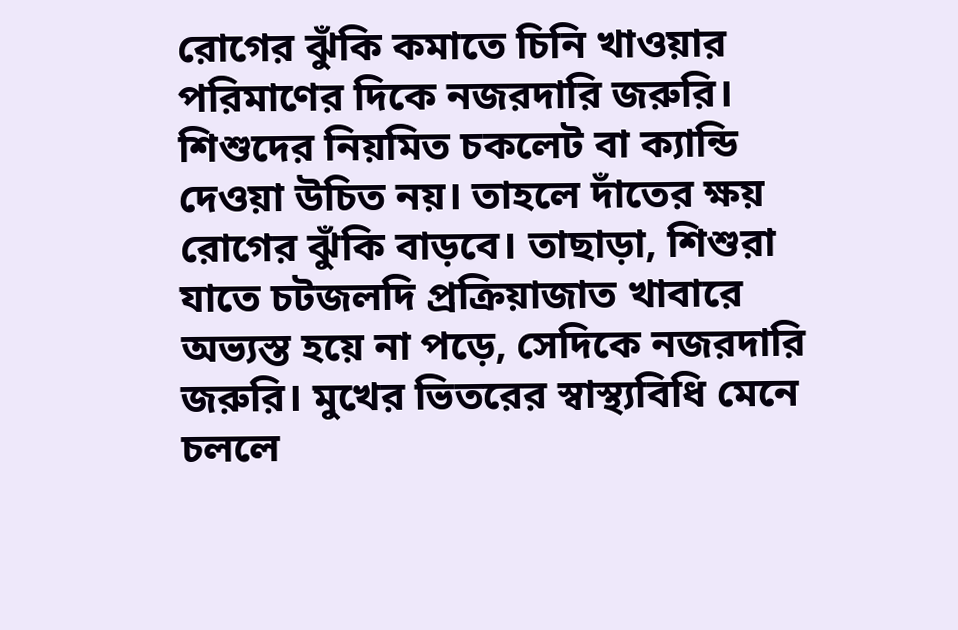রোগের ঝুঁকি কমাতে চিনি খাওয়ার পরিমাণের দিকে নজরদারি জরুরি। শিশুদের নিয়মিত চকলেট বা ক্যান্ডি দেওয়া উচিত নয়। তাহলে দাঁতের ক্ষয় রোগের ঝুঁকি বাড়বে। তাছাড়া, শিশুরা যাতে চটজলদি প্রক্রিয়াজাত খাবারে অভ্যস্ত হয়ে না পড়ে, সেদিকে নজরদারি জরুরি। মুখের ভিতরের স্বাস্থ্যবিধি মেনে চললে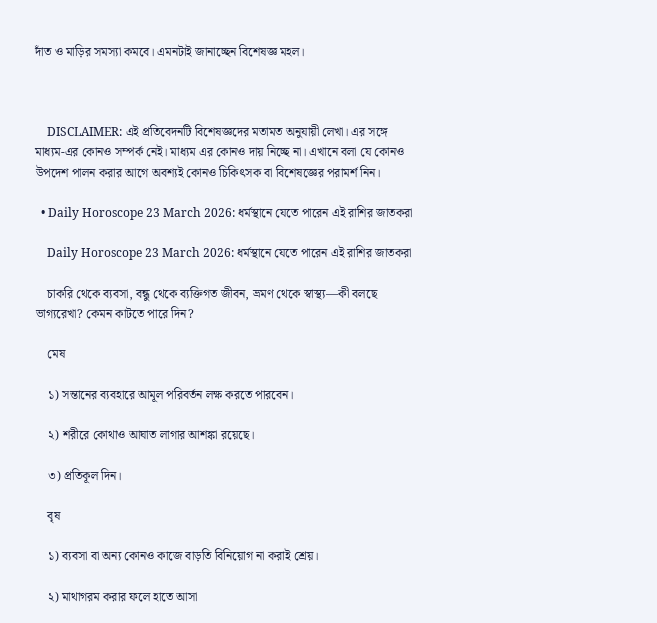দাঁত ও মাড়ির সমস্যা কমবে। এমনটাই জানাচ্ছেন বিশেষজ্ঞ মহল।



    DISCLAIMER: এই প্রতিবেদনটি বিশেষজ্ঞদের মতামত অনুযায়ী লেখা। এর সঙ্গে মাধ্যম-এর কোনও সম্পর্ক নেই। মাধ্যম এর কোনও দায় নিচ্ছে না। এখানে বলা যে কোনও উপদেশ পালন করার আগে অবশ্যই কোনও চিকিৎসক বা বিশেষজ্ঞের পরামর্শ নিন।

  • Daily Horoscope 23 March 2026: ধর্মস্থানে যেতে পারেন এই রাশির জাতকরা

    Daily Horoscope 23 March 2026: ধর্মস্থানে যেতে পারেন এই রাশির জাতকরা

    চাকরি থেকে ব্যবসা, বন্ধু থেকে ব্যক্তিগত জীবন, ভ্রমণ থেকে স্বাস্থ্য—কী বলছে ভাগ্যরেখা? কেমন কাটতে পারে দিন?

    মেষ

    ১) সন্তানের ব্যবহারে আমূল পরিবর্তন লক্ষ করতে পারবেন।

    ২) শরীরে কোথাও আঘাত লাগার আশঙ্কা রয়েছে।

    ৩) প্রতিকূল দিন।

    বৃষ

    ১) ব্যবসা বা অন্য কোনও কাজে বাড়তি বিনিয়োগ না করাই শ্রেয়।

    ২) মাথাগরম করার ফলে হাতে আসা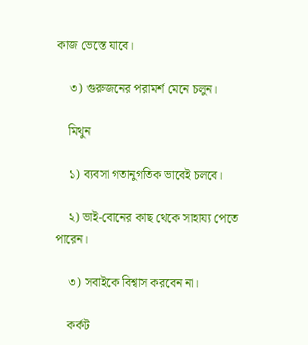কাজ ভেস্তে যাবে।

    ৩) গুরুজনের পরামর্শ মেনে চলুন।

    মিথুন

    ১) ব্যবসা গতানুগতিক ভাবেই চলবে।

    ২) ভাই-বোনের কাছ থেকে সাহায্য পেতে পারেন।

    ৩) সবাইকে বিশ্বাস করবেন না।

    কর্কট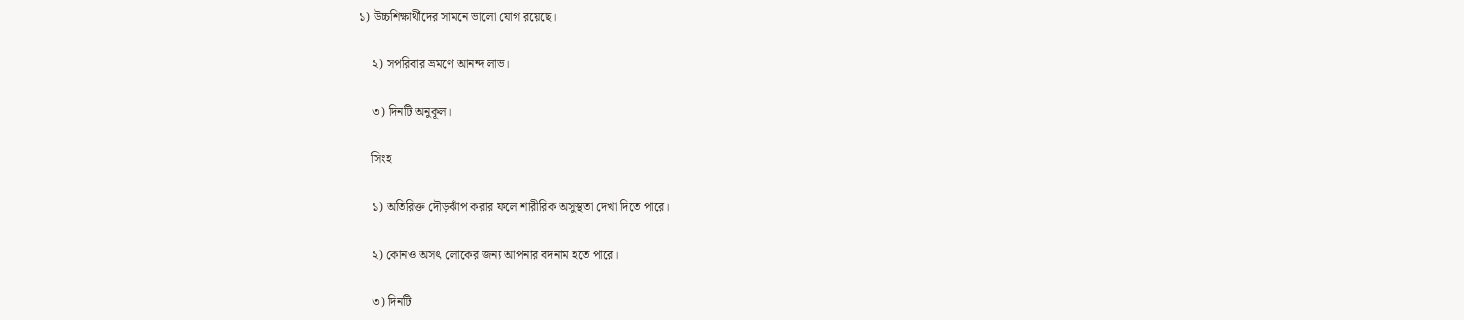১) উচ্চশিক্ষার্থীদের সামনে ভালো যোগ রয়েছে।

    ২) সপরিবার ভ্রমণে আনন্দ লাভ।

    ৩) দিনটি অনুকূল।

    সিংহ

    ১) অতিরিক্ত দৌড়ঝাঁপ করার ফলে শারীরিক অসুস্থতা দেখা দিতে পারে।

    ২) কোনও অসৎ লোকের জন্য আপনার বদনাম হতে পারে।

    ৩) দিনটি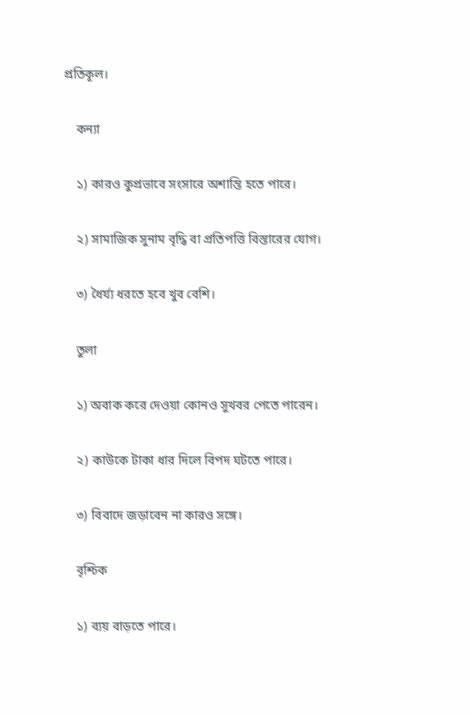প্রতিকূল।

    কন্যা

    ১) কারও কুপ্রভাবে সংসারে অশান্তি হতে পারে।

    ২) সামাজিক সুনাম বৃদ্ধি বা প্রতিপত্তি বিস্তারের যোগ।

    ৩) ধৈর্য্য ধরতে হবে খুব বেশি।

    তুলা

    ১) অবাক করে দেওয়া কোনও সুখবর পেতে পারেন।

    ২) কাউকে টাকা ধার দিলে বিপদ ঘটতে পারে।

    ৩) বিবাদে জড়াবেন না কারও সঙ্গে।

    বৃশ্চিক

    ১) ব্যয় বাড়তে পারে।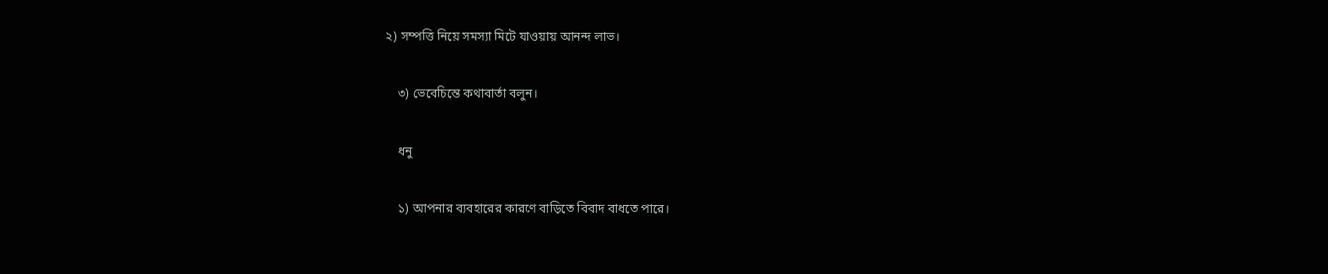২) সম্পত্তি নিয়ে সমস্যা মিটে যাওয়ায় আনন্দ লাভ।

    ৩) ভেবেচিন্তে কথাবার্তা বলুন।

    ধনু

    ১) আপনার ব্যবহারের কারণে বাড়িতে বিবাদ বাধতে পারে।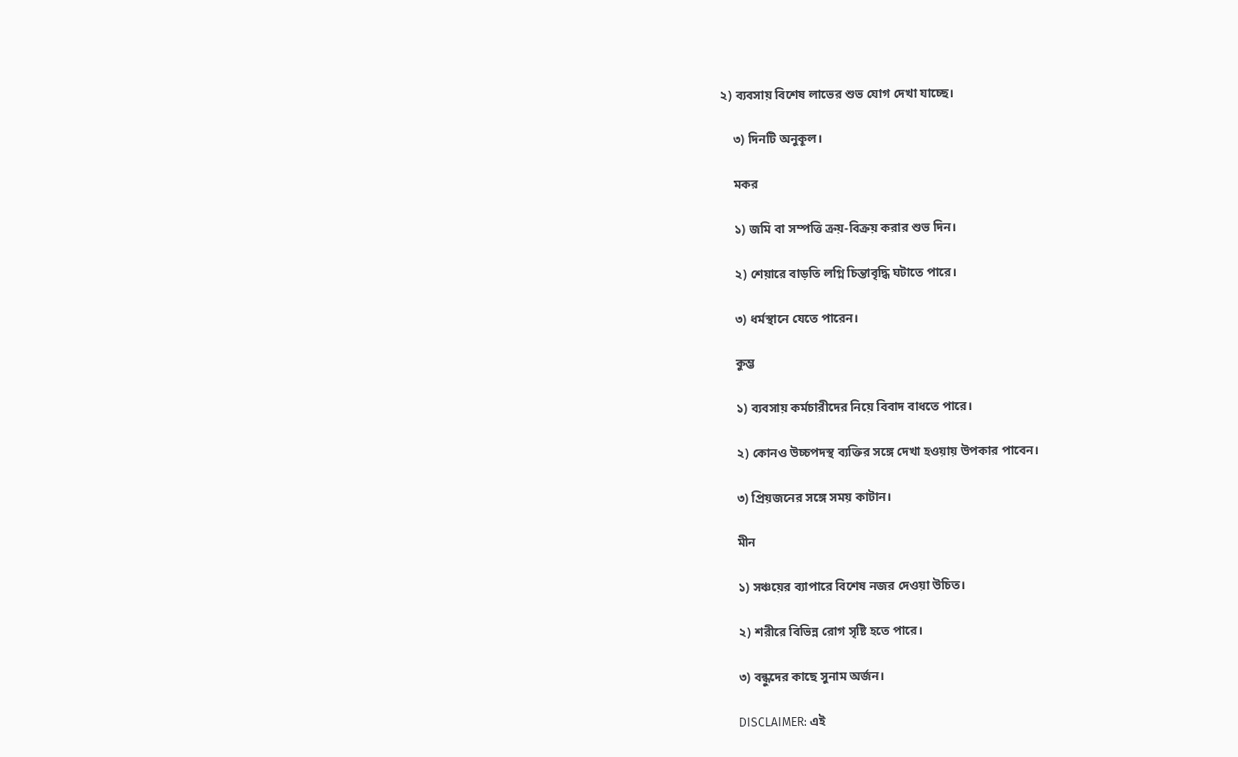২) ব্যবসায় বিশেষ লাভের শুভ যোগ দেখা যাচ্ছে।

    ৩) দিনটি অনুকূল।

    মকর

    ১) জমি বা সম্পত্তি ক্রয়-বিক্রয় করার শুভ দিন।

    ২) শেয়ারে বাড়তি লগ্নি চিন্তাবৃদ্ধি ঘটাতে পারে।

    ৩) ধর্মস্থানে যেতে পারেন।

    কুম্ভ

    ১) ব্যবসায় কর্মচারীদের নিয়ে বিবাদ বাধতে পারে।

    ২) কোনও উচ্চপদস্থ ব্যক্তির সঙ্গে দেখা হওয়ায় উপকার পাবেন।

    ৩) প্রিয়জনের সঙ্গে সময় কাটান।

    মীন

    ১) সঞ্চয়ের ব্যাপারে বিশেষ নজর দেওয়া উচিত।

    ২) শরীরে বিভিন্ন রোগ সৃষ্টি হতে পারে।

    ৩) বন্ধুদের কাছে সুনাম অর্জন।

    DISCLAIMER: এই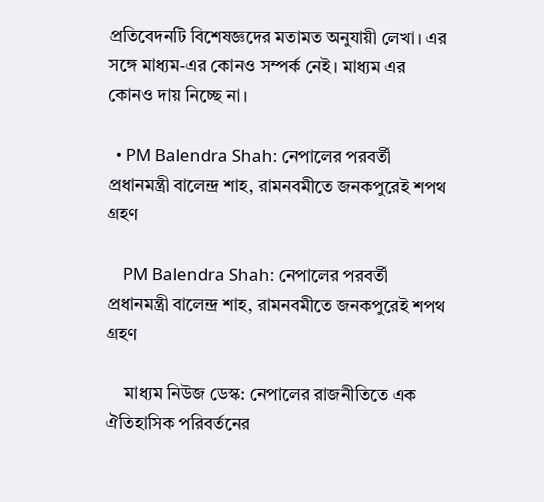প্রতিবেদনটি বিশেষজ্ঞদের মতামত অনুযায়ী লেখা। এর সঙ্গে মাধ্যম-এর কোনও সম্পর্ক নেই। মাধ্যম এর কোনও দায় নিচ্ছে না।

  • PM Balendra Shah: নেপালের পরবর্তী প্রধানমন্ত্রী বালেন্দ্র শাহ, রামনবমীতে জনকপুরেই শপথ গ্রহণ

    PM Balendra Shah: নেপালের পরবর্তী প্রধানমন্ত্রী বালেন্দ্র শাহ, রামনবমীতে জনকপুরেই শপথ গ্রহণ

    মাধ্যম নিউজ ডেস্ক: নেপালের রাজনীতিতে এক ঐতিহাসিক পরিবর্তনের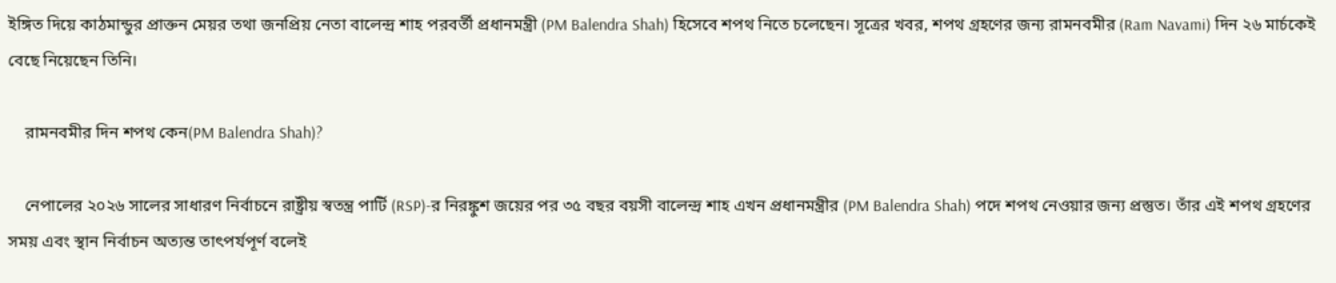ইঙ্গিত দিয়ে কাঠমান্ডুর প্রাক্তন মেয়র তথা জনপ্রিয় নেতা বালেন্দ্র শাহ পরবর্তী প্রধানমন্ত্রী (PM Balendra Shah) হিসেবে শপথ নিতে চলেছেন। সূত্রের খবর, শপথ গ্রহণের জন্য রামনবমীর (Ram Navami) দিন ২৬ মার্চকেই বেছে নিয়েছেন তিনি।

    রামনবমীর দিন শপথ কেন(PM Balendra Shah)?

    নেপালের ২০২৬ সালের সাধারণ নির্বাচনে রাষ্ট্রীয় স্বতন্ত্র পার্টি (RSP)-র নিরঙ্কুশ জয়ের পর ৩৫ বছর বয়সী বালেন্দ্র শাহ এখন প্রধানমন্ত্রীর (PM Balendra Shah) পদে শপথ নেওয়ার জন্য প্রস্তুত। তাঁর এই শপথ গ্রহণের সময় এবং স্থান নির্বাচন অত্যন্ত তাৎপর্যপূর্ণ বলেই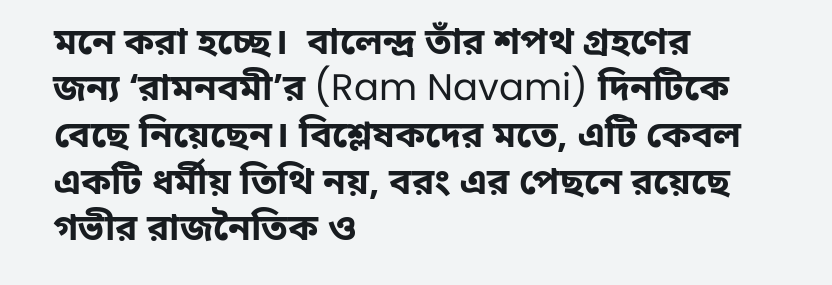মনে করা হচ্ছে।  বালেন্দ্র তাঁর শপথ গ্রহণের জন্য ‘রামনবমী’র (Ram Navami) দিনটিকে বেছে নিয়েছেন। বিশ্লেষকদের মতে, এটি কেবল একটি ধর্মীয় তিথি নয়, বরং এর পেছনে রয়েছে গভীর রাজনৈতিক ও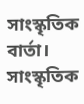সাংস্কৃতিক বার্তা। সাংস্কৃতিক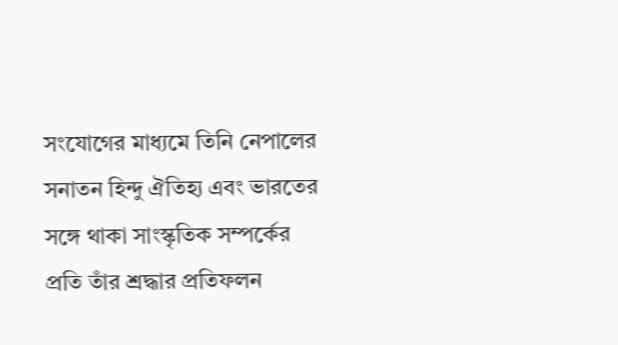সংযোগের মাধ্যমে তিনি নেপালের সনাতন হিন্দু ঐতিহ্য এবং ভারতের সঙ্গে থাকা সাংস্কৃতিক সম্পর্কের প্রতি তাঁর শ্রদ্ধার প্রতিফলন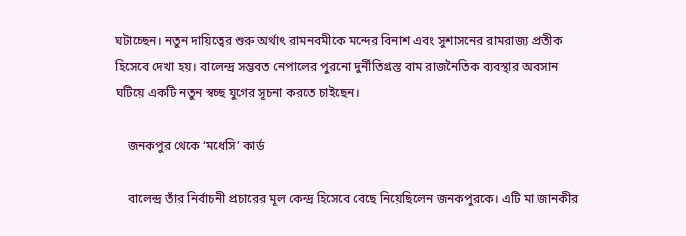ঘটাচ্ছেন। নতুন দায়িত্বের শুরু অর্থাৎ রামনবমীকে মন্দের বিনাশ এবং সুশাসনের রামরাজ্য প্রতীক হিসেবে দেখা হয়। বালেন্দ্র সম্ভবত নেপালের পুরনো দুর্নীতিগ্রস্ত বাম রাজনৈতিক ব্যবস্থার অবসান ঘটিয়ে একটি নতুন স্বচ্ছ যুগের সূচনা করতে চাইছেন।

    জনকপুর থেকে ‘মধেসি’ কার্ড

    বালেন্দ্র তাঁর নির্বাচনী প্রচারের মূল কেন্দ্র হিসেবে বেছে নিয়েছিলেন জনকপুরকে। এটি মা জানকীর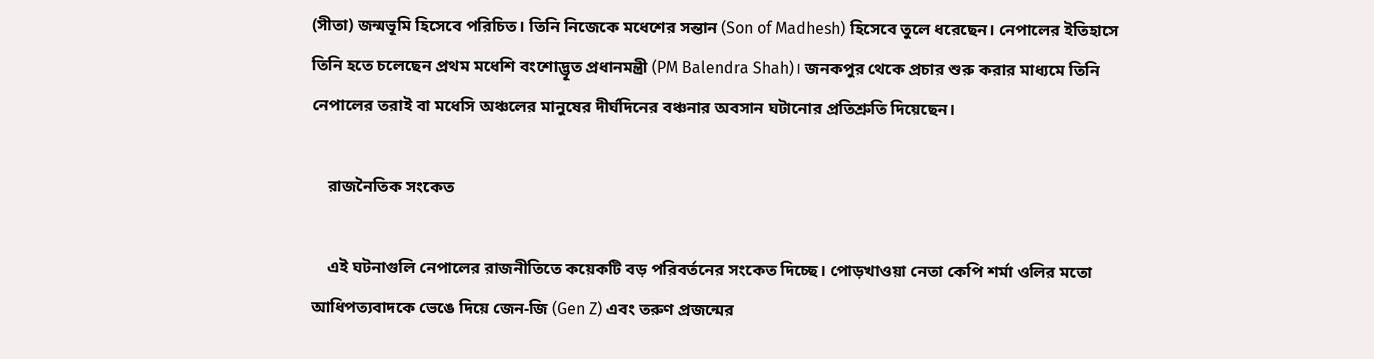(সীতা) জন্মভূমি হিসেবে পরিচিত। তিনি নিজেকে মধেশের সন্তান (Son of Madhesh) হিসেবে তুলে ধরেছেন। নেপালের ইতিহাসে তিনি হতে চলেছেন প্রথম মধেশি বংশোদ্ভূত প্রধানমন্ত্রী (PM Balendra Shah)। জনকপুর থেকে প্রচার শুরু করার মাধ্যমে তিনি নেপালের তরাই বা মধেসি অঞ্চলের মানুষের দীর্ঘদিনের বঞ্চনার অবসান ঘটানোর প্রতিশ্রুতি দিয়েছেন।

    রাজনৈতিক সংকেত

    এই ঘটনাগুলি নেপালের রাজনীতিতে কয়েকটি বড় পরিবর্তনের সংকেত দিচ্ছে। পোড়খাওয়া নেতা কেপি শর্মা ওলির মতো আধিপত্যবাদকে ভেঙে দিয়ে জেন-জি (Gen Z) এবং তরুণ প্রজন্মের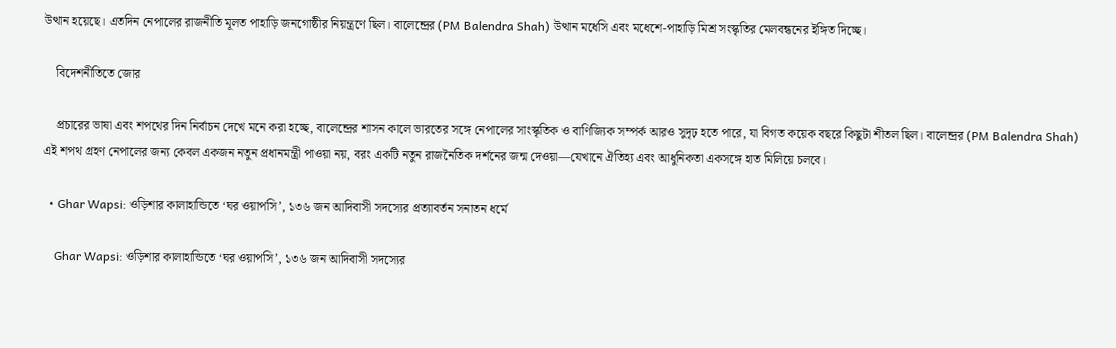উত্থান হয়েছে। এতদিন নেপালের রাজনীতি মূলত পাহাড়ি জনগোষ্ঠীর নিয়ন্ত্রণে ছিল। বালেন্দ্রের (PM Balendra Shah) উত্থান মধেসি এবং মধেশে-পাহাড়ি মিশ্র সংস্কৃতির মেলবন্ধনের ইঙ্গিত দিচ্ছে।

    বিদেশনীতিতে জোর

    প্রচারের ভাষা এবং শপথের দিন নির্বাচন দেখে মনে করা হচ্ছে, বালেন্দ্রের শাসন কালে ভারতের সঙ্গে নেপালের সাংস্কৃতিক ও বাণিজ্যিক সম্পর্ক আরও সুদৃঢ় হতে পারে, যা বিগত কয়েক বছরে কিছুটা শীতল ছিল। বালেন্দ্রর (PM Balendra Shah) এই শপথ গ্রহণ নেপালের জন্য কেবল একজন নতুন প্রধানমন্ত্রী পাওয়া নয়, বরং একটি নতুন রাজনৈতিক দর্শনের জন্ম দেওয়া—যেখানে ঐতিহ্য এবং আধুনিকতা একসঙ্গে হাত মিলিয়ে চলবে।

  • Ghar Wapsi: ওড়িশার কালাহান্ডিতে ‘ঘর ওয়াপসি’, ১৩৬ জন আদিবাসী সদস্যের প্রত্যাবর্তন সনাতন ধর্মে

    Ghar Wapsi: ওড়িশার কালাহান্ডিতে ‘ঘর ওয়াপসি’, ১৩৬ জন আদিবাসী সদস্যের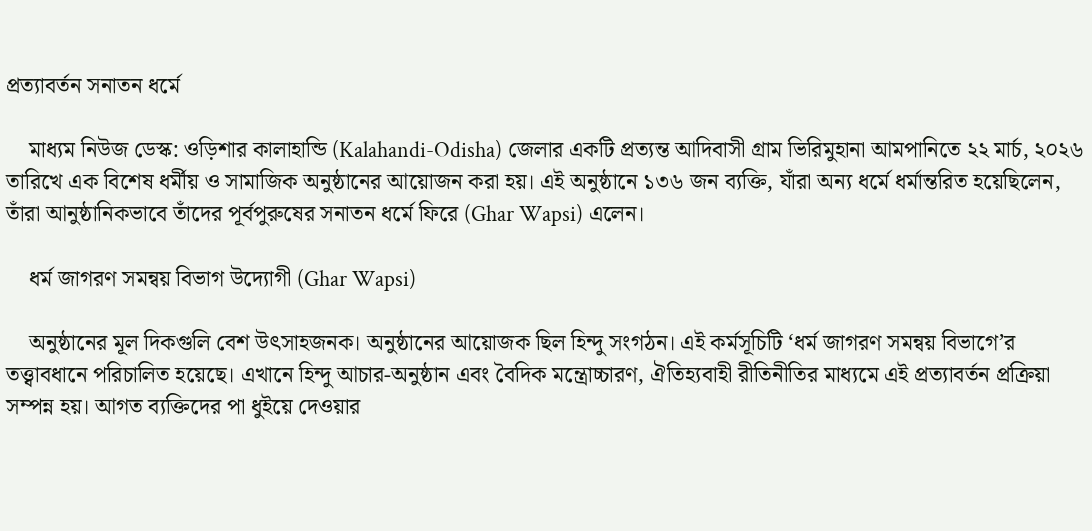প্রত্যাবর্তন সনাতন ধর্মে

    মাধ্যম নিউজ ডেস্ক: ওড়িশার কালাহান্ডি (Kalahandi-Odisha) জেলার একটি প্রত্যন্ত আদিবাসী গ্রাম ভিরিমুহানা আমপানিতে ২২ মার্চ, ২০২৬ তারিখে এক বিশেষ ধর্মীয় ও সামাজিক অনুষ্ঠানের আয়োজন করা হয়। এই অনুষ্ঠানে ১৩৬ জন ব্যক্তি, যাঁরা অন্য ধর্মে ধর্মান্তরিত হয়েছিলেন, তাঁরা আনুষ্ঠানিকভাবে তাঁদের পূর্বপুরুষের সনাতন ধর্মে ফিরে (Ghar Wapsi) এলেন।

    ধর্ম জাগরণ সমন্বয় বিভাগ উদ্যোগী (Ghar Wapsi)

    অনুষ্ঠানের মূল দিকগুলি বেশ উৎসাহজনক। অনুষ্ঠানের আয়োজক ছিল হিন্দু সংগঠন। এই কর্মসূচিটি ‘ধর্ম জাগরণ সমন্বয় বিভাগে’র  তত্ত্বাবধানে পরিচালিত হয়েছে। এখানে হিন্দু আচার-অনুষ্ঠান এবং বৈদিক মন্ত্রোচ্চারণ, ঐতিহ্যবাহী রীতিনীতির মাধ্যমে এই প্রত্যাবর্তন প্রক্রিয়া সম্পন্ন হয়। আগত ব্যক্তিদের পা ধুইয়ে দেওয়ার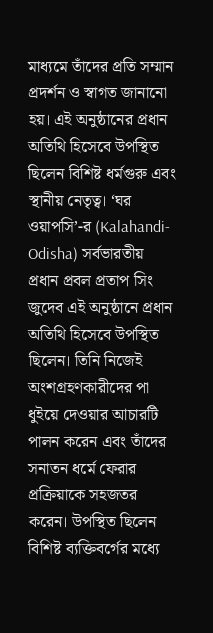মাধ্যমে তাঁদের প্রতি সম্মান প্রদর্শন ও স্বাগত জানানো হয়। এই অনুষ্ঠানের প্রধান অতিথি হিসেবে উপস্থিত ছিলেন বিশিষ্ট ধর্মগুরু এবং স্থানীয় নেতৃত্ব। ‘ঘর ওয়াপসি’-র (Kalahandi-Odisha) সর্বভারতীয় প্রধান প্রবল প্রতাপ সিং জুদেব এই অনুষ্ঠানে প্রধান অতিথি হিসেবে উপস্থিত ছিলেন। তিনি নিজেই অংশগ্রহণকারীদের পা ধুইয়ে দেওয়ার আচারটি পালন করেন এবং তাঁদের সনাতন ধর্মে ফেরার প্রক্রিয়াকে সহজতর করেন। উপস্থিত ছিলেন বিশিষ্ট ব্যক্তিবর্গের মধ্যে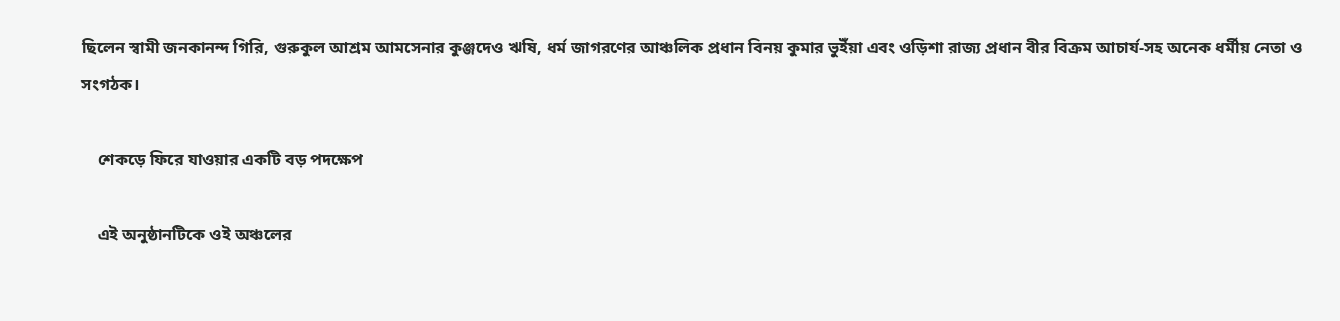ছিলেন স্বামী জনকানন্দ গিরি, গুরুকুল আশ্রম আমসেনার কুঞ্জদেও ঋষি, ধর্ম জাগরণের আঞ্চলিক প্রধান বিনয় কুমার ভুইঁয়া এবং ওড়িশা রাজ্য প্রধান বীর বিক্রম আচার্য-সহ অনেক ধর্মীয় নেতা ও সংগঠক।

    শেকড়ে ফিরে যাওয়ার একটি বড় পদক্ষেপ

    এই অনুষ্ঠানটিকে ওই অঞ্চলের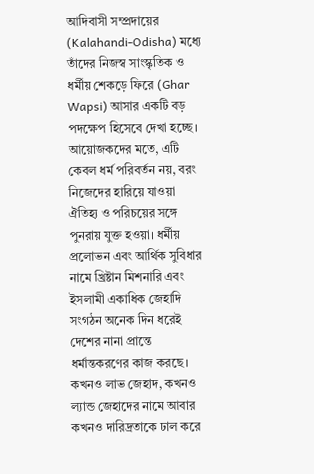আদিবাসী সম্প্রদায়ের (Kalahandi-Odisha) মধ্যে তাঁদের নিজস্ব সাংস্কৃতিক ও ধর্মীয় শেকড়ে ফিরে (Ghar Wapsi) আসার একটি বড় পদক্ষেপ হিসেবে দেখা হচ্ছে। আয়োজকদের মতে, এটি কেবল ধর্ম পরিবর্তন নয়, বরং নিজেদের হারিয়ে যাওয়া ঐতিহ্য ও পরিচয়ের সঙ্গে পুনরায় যুক্ত হওয়া। ধর্মীয় প্রলোভন এবং আর্থিক সুবিধার নামে খ্রিষ্টান মিশনারি এবং ইসলামী একাধিক জেহাদি সংগঠন অনেক দিন ধরেই দেশের নানা প্রান্তে ধর্মান্তকরণের কাজ করছে। কখনও লাভ জেহাদ, কখনও ল্যান্ড জেহাদের নামে আবার কখনও দারিদ্রতাকে ঢাল করে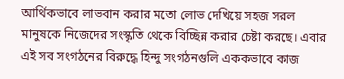আর্থিকভাবে লাভবান করার মতো লোভ দেখিয়ে সহজ সরল মানুষকে নিজেদের সংস্কৃতি থেকে বিচ্ছিন্ন করার চেষ্টা করছে। এবার এই সব সংগঠনের বিরুদ্ধে হিন্দু সংগঠনগুলি এককভাবে কাজ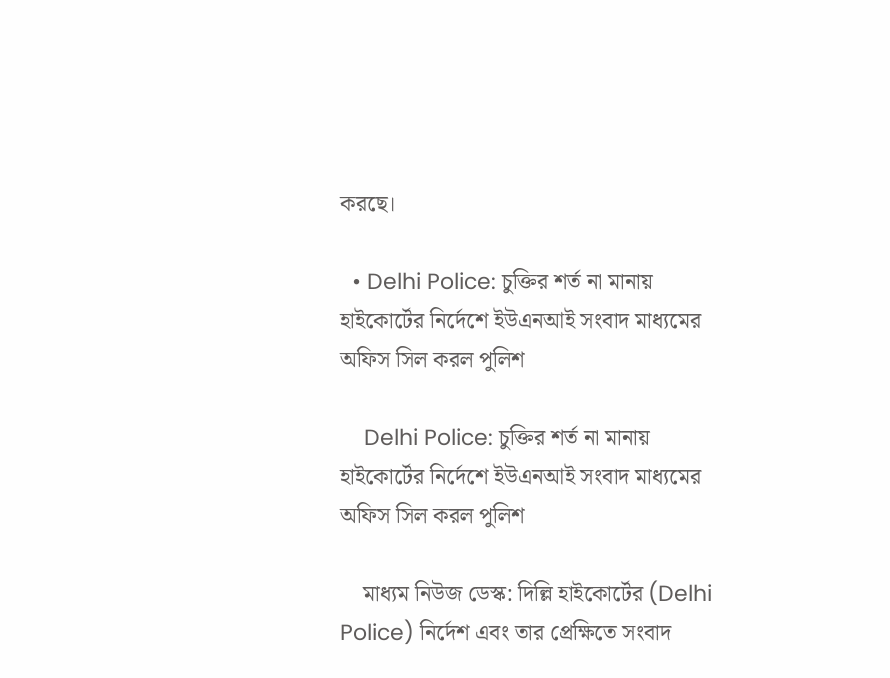করছে।

  • Delhi Police: চুক্তির শর্ত না মানায় হাইকোর্টের নির্দেশে ইউএনআই সংবাদ মাধ্যমের অফিস সিল করল পুলিশ

    Delhi Police: চুক্তির শর্ত না মানায় হাইকোর্টের নির্দেশে ইউএনআই সংবাদ মাধ্যমের অফিস সিল করল পুলিশ

    মাধ্যম নিউজ ডেস্ক: দিল্লি হাইকোর্টের (Delhi Police) নির্দেশ এবং তার প্রেক্ষিতে সংবাদ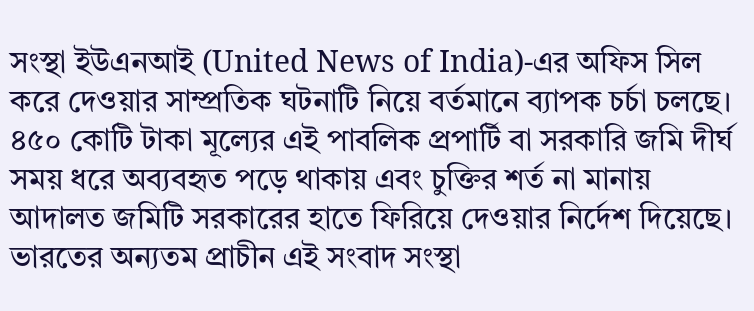সংস্থা ইউএনআই (United News of India)-এর অফিস সিল করে দেওয়ার সাম্প্রতিক ঘটনাটি নিয়ে বর্তমানে ব্যাপক চর্চা চলছে। ৪৫০ কোটি টাকা মূল্যের এই পাবলিক প্রপার্টি বা সরকারি জমি দীর্ঘ সময় ধরে অব্যবহৃত পড়ে থাকায় এবং চুক্তির শর্ত না মানায় আদালত জমিটি সরকারের হাতে ফিরিয়ে দেওয়ার নির্দেশ দিয়েছে। ভারতের অন্যতম প্রাচীন এই সংবাদ সংস্থা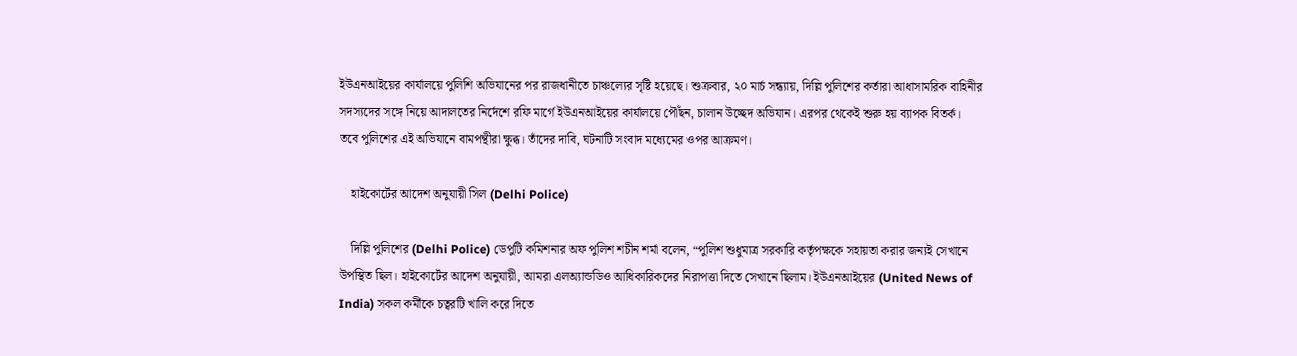ইউএনআইয়ের কার্যালয়ে পুলিশি অভিযানের পর রাজধানীতে চাঞ্চল্যের সৃষ্টি হয়েছে। শুক্রবার, ২০ মার্চ সন্ধ্যায়, দিল্লি পুলিশের কর্তারা আধাসামরিক বাহিনীর সদস্যদের সঙ্গে নিয়ে আদালতের নির্দেশে রফি মার্গে ইউএনআইয়ের কার্যালয়ে পৌঁছন, চালান উচ্ছেদ অভিযান। এরপর থেকেই শুরু হয় ব্যাপক বিতর্ক। তবে পুলিশের এই অভিযানে বামপন্থীরা ক্ষুব্ধ। তাঁদের দাবি, ঘটনাটি সংবাদ মধ্যেমের ওপর আক্রমণ।

    হাইকোর্টের আদেশ অনুযায়ী সিল (Delhi Police)

    দিল্লি পুলিশের (Delhi Police) ডেপুটি কমিশনার অফ পুলিশ শচীন শর্মা বলেন, “পুলিশ শুধুমাত্র সরকারি কর্তৃপক্ষকে সহায়তা করার জন্যই সেখানে উপস্থিত ছিল। হাইকোর্টের আদেশ অনুযায়ী, আমরা এলঅ্যান্ডডিও আধিকারিকদের নিরাপত্তা দিতে সেখানে ছিলাম। ইউএনআইয়ের (United News of India) সকল কর্মীকে চত্বরটি খালি করে দিতে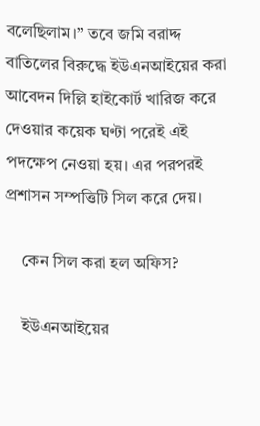বলেছিলাম।” তবে জমি বরাদ্দ বাতিলের বিরুদ্ধে ইউএনআইয়ের করা আবেদন দিল্লি হাইকোর্ট খারিজ করে দেওয়ার কয়েক ঘণ্টা পরেই এই পদক্ষেপ নেওয়া হয়। এর পরপরই প্রশাসন সম্পত্তিটি সিল করে দেয়।

    কেন সিল করা হল অফিস?

    ইউএনআইয়ের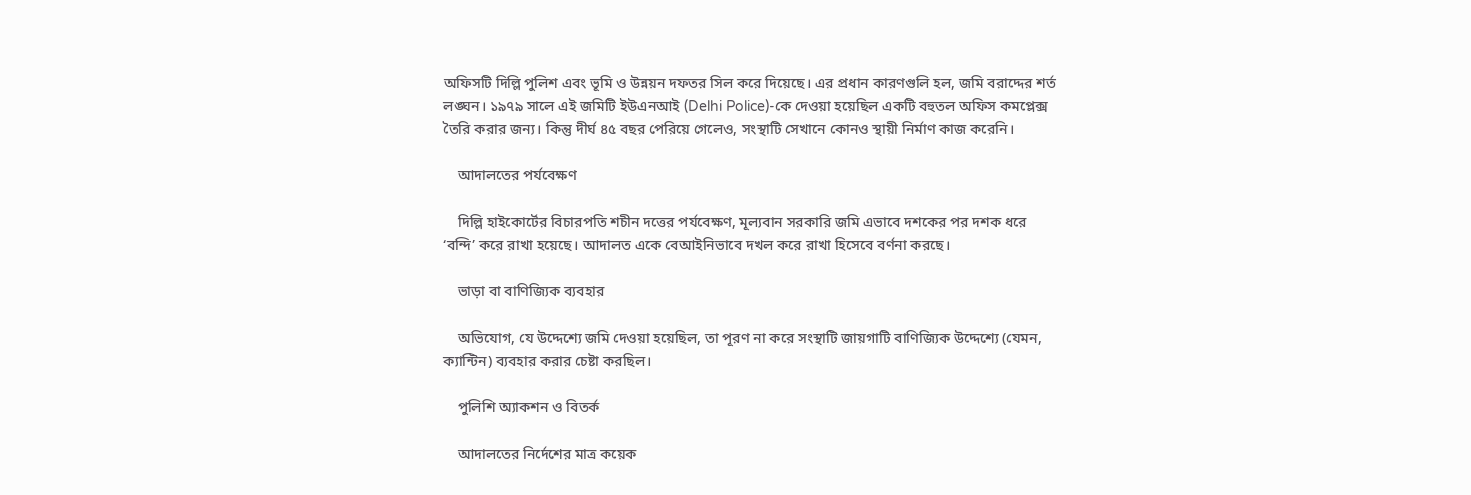অফিসটি দিল্লি পুলিশ এবং ভূমি ও উন্নয়ন দফতর সিল করে দিয়েছে। এর প্রধান কারণগুলি হল, জমি বরাদ্দের শর্ত লঙ্ঘন। ১৯৭৯ সালে এই জমিটি ইউএনআই (Delhi Police)-কে দেওয়া হয়েছিল একটি বহুতল অফিস কমপ্লেক্স তৈরি করার জন্য। কিন্তু দীর্ঘ ৪৫ বছর পেরিয়ে গেলেও, সংস্থাটি সেখানে কোনও স্থায়ী নির্মাণ কাজ করেনি।

    আদালতের পর্যবেক্ষণ

    দিল্লি হাইকোর্টের বিচারপতি শচীন দত্তের পর্যবেক্ষণ, মূল্যবান সরকারি জমি এভাবে দশকের পর দশক ধরে ‘বন্দি’ করে রাখা হয়েছে। আদালত একে বেআইনিভাবে দখল করে রাখা হিসেবে বর্ণনা করছে।

    ভাড়া বা বাণিজ্যিক ব্যবহার

    অভিযোগ, যে উদ্দেশ্যে জমি দেওয়া হয়েছিল, তা পূরণ না করে সংস্থাটি জায়গাটি বাণিজ্যিক উদ্দেশ্যে (যেমন, ক্যান্টিন) ব্যবহার করার চেষ্টা করছিল।

    পুলিশি অ্যাকশন ও বিতর্ক

    আদালতের নির্দেশের মাত্র কয়েক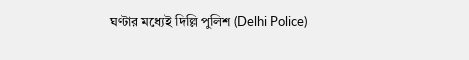ঘণ্টার মধ্যেই দিল্লি পুলিশ (Delhi Police)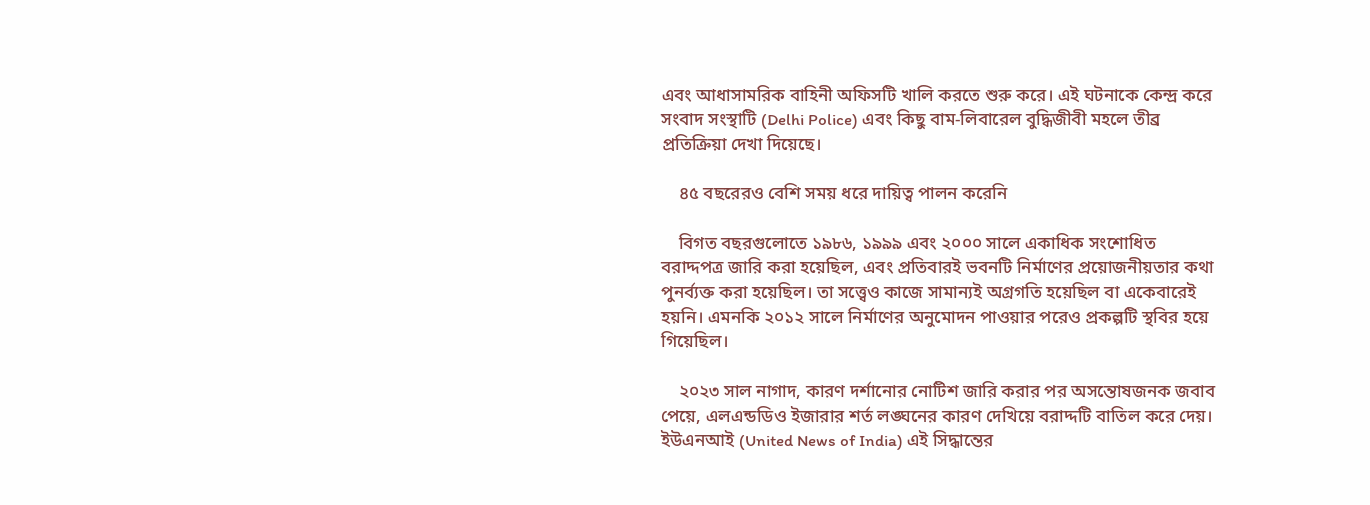এবং আধাসামরিক বাহিনী অফিসটি খালি করতে শুরু করে। এই ঘটনাকে কেন্দ্র করে সংবাদ সংস্থাটি (Delhi Police) এবং কিছু বাম-লিবারেল বুদ্ধিজীবী মহলে তীব্র প্রতিক্রিয়া দেখা দিয়েছে।

    ৪৫ বছরেরও বেশি সময় ধরে দায়িত্ব পালন করেনি

    বিগত বছরগুলোতে ১৯৮৬, ১৯৯৯ এবং ২০০০ সালে একাধিক সংশোধিত বরাদ্দপত্র জারি করা হয়েছিল, এবং প্রতিবারই ভবনটি নির্মাণের প্রয়োজনীয়তার কথা পুনর্ব্যক্ত করা হয়েছিল। তা সত্ত্বেও কাজে সামান্যই অগ্রগতি হয়েছিল বা একেবারেই হয়নি। এমনকি ২০১২ সালে নির্মাণের অনুমোদন পাওয়ার পরেও প্রকল্পটি স্থবির হয়ে গিয়েছিল।

    ২০২৩ সাল নাগাদ, কারণ দর্শানোর নোটিশ জারি করার পর অসন্তোষজনক জবাব পেয়ে, এলএন্ডডিও ইজারার শর্ত লঙ্ঘনের কারণ দেখিয়ে বরাদ্দটি বাতিল করে দেয়। ইউএনআই (United News of India) এই সিদ্ধান্তের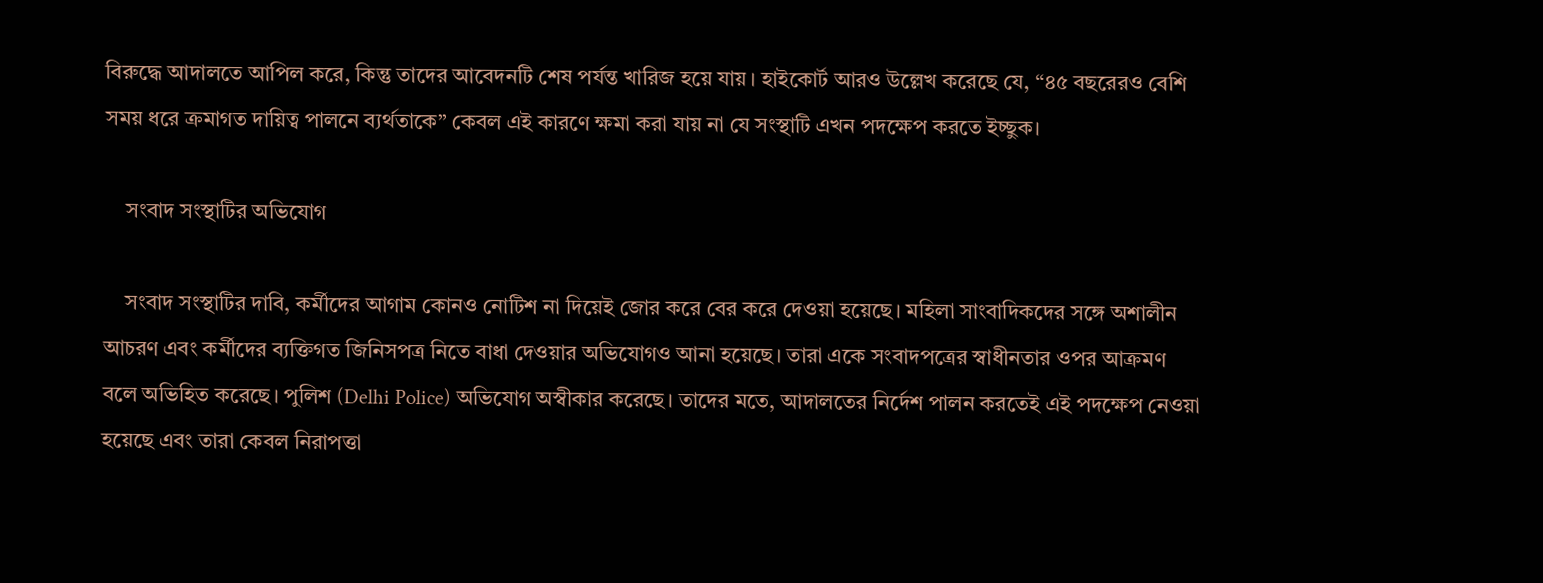বিরুদ্ধে আদালতে আপিল করে, কিন্তু তাদের আবেদনটি শেষ পর্যন্ত খারিজ হয়ে যায়। হাইকোর্ট আরও উল্লেখ করেছে যে, “৪৫ বছরেরও বেশি সময় ধরে ক্রমাগত দায়িত্ব পালনে ব্যর্থতাকে” কেবল এই কারণে ক্ষমা করা যায় না যে সংস্থাটি এখন পদক্ষেপ করতে ইচ্ছুক।

    সংবাদ সংস্থাটির অভিযোগ

    সংবাদ সংস্থাটির দাবি, কর্মীদের আগাম কোনও নোটিশ না দিয়েই জোর করে বের করে দেওয়া হয়েছে। মহিলা সাংবাদিকদের সঙ্গে অশালীন আচরণ এবং কর্মীদের ব্যক্তিগত জিনিসপত্র নিতে বাধা দেওয়ার অভিযোগও আনা হয়েছে। তারা একে সংবাদপত্রের স্বাধীনতার ওপর আক্রমণ বলে অভিহিত করেছে। পুলিশ (Delhi Police) অভিযোগ অস্বীকার করেছে। তাদের মতে, আদালতের নির্দেশ পালন করতেই এই পদক্ষেপ নেওয়া হয়েছে এবং তারা কেবল নিরাপত্তা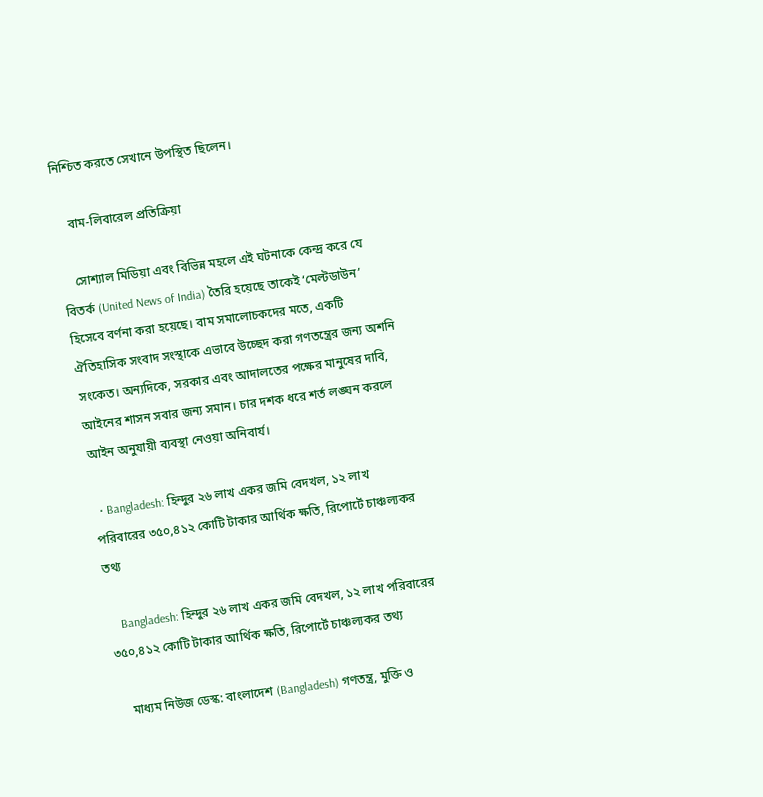নিশ্চিত করতে সেখানে উপস্থিত ছিলেন।

    বাম-লিবারেল প্রতিক্রিয়া

    সোশ্যাল মিডিয়া এবং বিভিন্ন মহলে এই ঘটনাকে কেন্দ্র করে যে বিতর্ক (United News of India) তৈরি হয়েছে তাকেই ‘মেল্টডাউন’ হিসেবে বর্ণনা করা হয়েছে। বাম সমালোচকদের মতে, একটি ঐতিহাসিক সংবাদ সংস্থাকে এভাবে উচ্ছেদ করা গণতন্ত্রের জন্য অশনি সংকেত। অন্যদিকে, সরকার এবং আদালতের পক্ষের মানুষের দাবি, আইনের শাসন সবার জন্য সমান। চার দশক ধরে শর্ত লঙ্ঘন করলে আইন অনুযায়ী ব্যবস্থা নেওয়া অনিবার্য।

  • Bangladesh: হিন্দুর ২৬ লাখ একর জমি বেদখল, ১২ লাখ পরিবারের ৩৫০,৪১২ কোটি টাকার আর্থিক ক্ষতি, রিপোর্টে চাঞ্চল্যকর তথ্য

    Bangladesh: হিন্দুর ২৬ লাখ একর জমি বেদখল, ১২ লাখ পরিবারের ৩৫০,৪১২ কোটি টাকার আর্থিক ক্ষতি, রিপোর্টে চাঞ্চল্যকর তথ্য

    মাধ্যম নিউজ ডেস্ক: বাংলাদেশ (Bangladesh) গণতন্ত্র, মুক্তি ও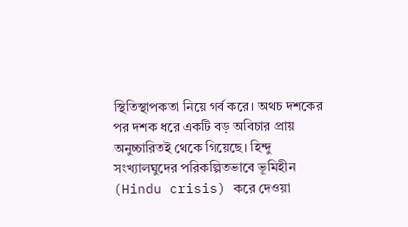স্থিতিস্থাপকতা নিয়ে গর্ব করে। অথচ দশকের পর দশক ধরে একটি বড় অবিচার প্রায় অনুচ্চারিতই থেকে গিয়েছে। হিন্দু সংখ্যালঘুদের পরিকল্পিতভাবে ভূমিহীন (Hindu crisis) করে দেওয়া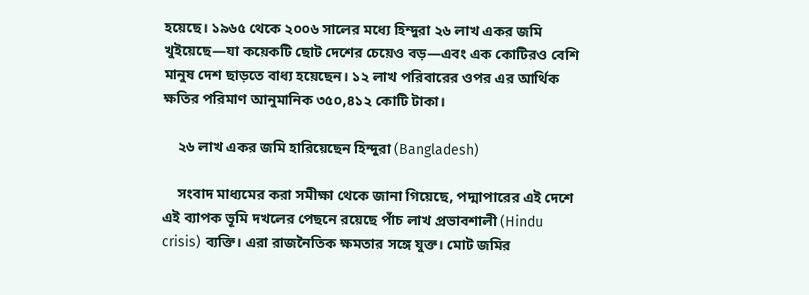হয়েছে। ১৯৬৫ থেকে ২০০৬ সালের মধ্যে হিন্দুরা ২৬ লাখ একর জমি খুইয়েছে—যা কয়েকটি ছোট দেশের চেয়েও বড়—এবং এক কোটিরও বেশি মানুষ দেশ ছাড়তে বাধ্য হয়েছেন। ১২ লাখ পরিবারের ওপর এর আর্থিক ক্ষতির পরিমাণ আনুমানিক ৩৫০,৪১২ কোটি টাকা।

    ২৬ লাখ একর জমি হারিয়েছেন হিন্দুরা (Bangladesh)

    সংবাদ মাধ্যমের করা সমীক্ষা থেকে জানা গিয়েছে, পদ্মাপারের এই দেশে এই ব্যাপক ভূমি দখলের পেছনে রয়েছে পাঁচ লাখ প্রভাবশালী (Hindu crisis) ব্যক্তি। এরা রাজনৈতিক ক্ষমতার সঙ্গে যুক্ত। মোট জমির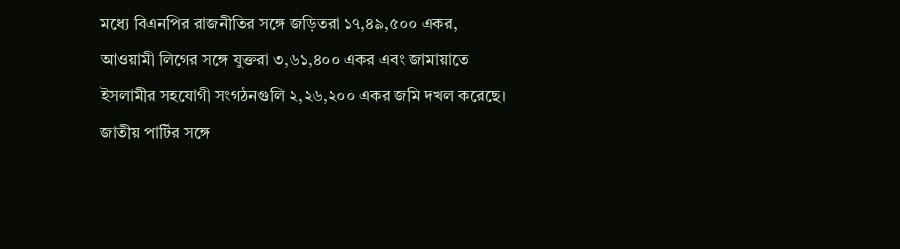মধ্যে বিএনপির রাজনীতির সঙ্গে জড়িতরা ১৭,৪৯,৫০০ একর, আওয়ামী লিগের সঙ্গে যুক্তরা ৩,৬১,৪০০ একর এবং জামায়াতে ইসলামীর সহযোগী সংগঠনগুলি ২,২৬,২০০ একর জমি দখল করেছে। জাতীয় পার্টির সঙ্গে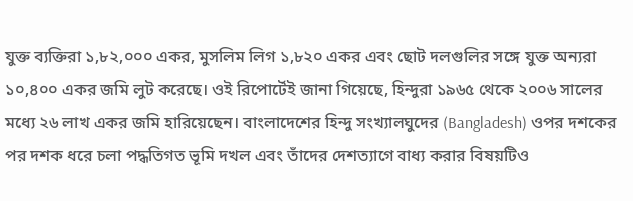যুক্ত ব্যক্তিরা ১,৮২,০০০ একর, মুসলিম লিগ ১,৮২০ একর এবং ছোট দলগুলির সঙ্গে যুক্ত অন্যরা ১০,৪০০ একর জমি লুট করেছে। ওই রিপোর্টেই জানা গিয়েছে, হিন্দুরা ১৯৬৫ থেকে ২০০৬ সালের মধ্যে ২৬ লাখ একর জমি হারিয়েছেন। বাংলাদেশের হিন্দু সংখ্যালঘুদের (Bangladesh) ওপর দশকের পর দশক ধরে চলা পদ্ধতিগত ভূমি দখল এবং তাঁদের দেশত্যাগে বাধ্য করার বিষয়টিও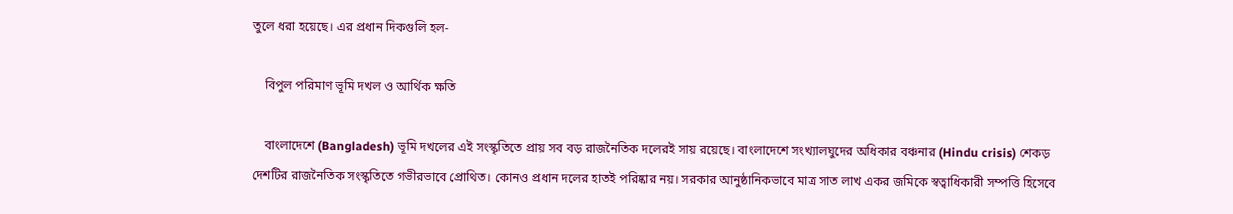তুলে ধরা হয়েছে। এর প্রধান দিকগুলি হল-

    বিপুল পরিমাণ ভূমি দখল ও আর্থিক ক্ষতি

    বাংলাদেশে (Bangladesh) ভূমি দখলের এই সংস্কৃতিতে প্রায় সব বড় রাজনৈতিক দলেরই সায় রয়েছে। বাংলাদেশে সংখ্যালঘুদের অধিকার বঞ্চনার (Hindu crisis) শেকড় দেশটির রাজনৈতিক সংস্কৃতিতে গভীরভাবে প্রোথিত। কোনও প্রধান দলের হাতই পরিষ্কার নয়। সরকার আনুষ্ঠানিকভাবে মাত্র সাত লাখ একর জমিকে স্বত্বাধিকারী সম্পত্তি হিসেবে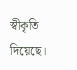স্বীকৃতি দিয়েছে।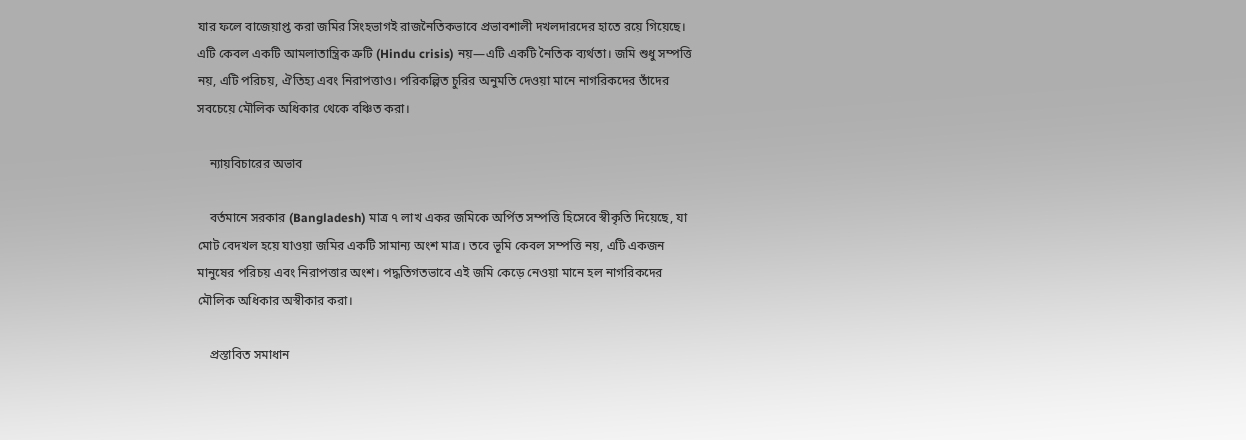যার ফলে বাজেয়াপ্ত করা জমির সিংহভাগই রাজনৈতিকভাবে প্রভাবশালী দখলদারদের হাতে রয়ে গিয়েছে। এটি কেবল একটি আমলাতান্ত্রিক ত্রুটি (Hindu crisis) নয়—এটি একটি নৈতিক ব্যর্থতা। জমি শুধু সম্পত্তি নয়, এটি পরিচয়, ঐতিহ্য এবং নিরাপত্তাও। পরিকল্পিত চুরির অনুমতি দেওয়া মানে নাগরিকদের তাঁদের সবচেয়ে মৌলিক অধিকার থেকে বঞ্চিত করা।

    ন্যায়বিচারের অভাব

    বর্তমানে সরকার (Bangladesh) মাত্র ৭ লাখ একর জমিকে অর্পিত সম্পত্তি হিসেবে স্বীকৃতি দিয়েছে, যা মোট বেদখল হয়ে যাওয়া জমির একটি সামান্য অংশ মাত্র। তবে ভূমি কেবল সম্পত্তি নয়, এটি একজন মানুষের পরিচয় এবং নিরাপত্তার অংশ। পদ্ধতিগতভাবে এই জমি কেড়ে নেওয়া মানে হল নাগরিকদের মৌলিক অধিকার অস্বীকার করা।

    প্রস্তাবিত সমাধান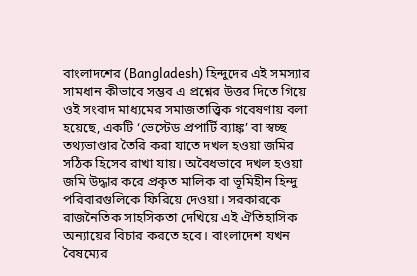বাংলাদশের (Bangladesh) হিন্দুদের এই সমস্যার সামধান কীভাবে সম্ভব এ প্রশ্নের উত্তর দিতে গিয়ে ওই সংবাদ মাধ্যমের সমাজতাত্ত্বিক গবেষণায় বলা হয়েছে, একটি ‘ভেস্টেড প্রপার্টি ব্যাঙ্ক’ বা স্বচ্ছ তথ্যভাণ্ডার তৈরি করা যাতে দখল হওয়া জমির সঠিক হিসেব রাখা যায়। অবৈধভাবে দখল হওয়া জমি উদ্ধার করে প্রকৃত মালিক বা ভূমিহীন হিন্দু পরিবারগুলিকে ফিরিয়ে দেওয়া। সরকারকে রাজনৈতিক সাহসিকতা দেখিয়ে এই ঐতিহাসিক অন্যায়ের বিচার করতে হবে। বাংলাদেশ যখন বৈষম্যের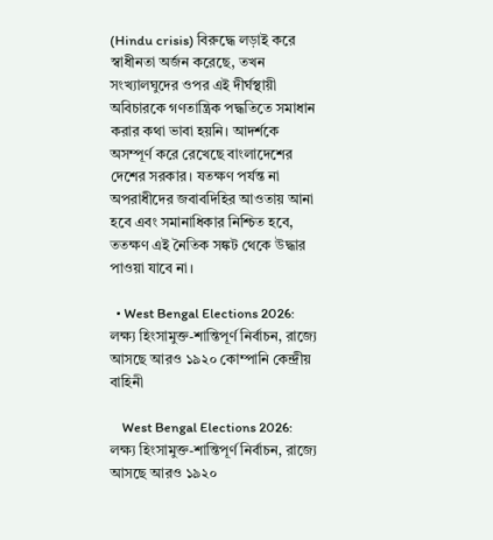(Hindu crisis) বিরুদ্ধে লড়াই করে স্বাধীনতা অর্জন করেছে, তখন সংখ্যালঘুদের ওপর এই দীর্ঘস্থায়ী অবিচারকে গণতান্ত্রিক পদ্ধতিতে সমাধান করার কথা ভাবা হয়নি। আদর্শকে অসম্পূর্ণ করে রেখেছে বাংলাদেশের দেশের সরকার। যতক্ষণ পর্যন্ত না অপরাধীদের জবাবদিহির আওতায় আনা হবে এবং সমানাধিকার নিশ্চিত হবে, ততক্ষণ এই নৈতিক সঙ্কট থেকে উদ্ধার পাওয়া যাবে না।

  • West Bengal Elections 2026: লক্ষ্য হিংসামুক্ত-শান্তিপূর্ণ নির্বাচন, রাজ্যে আসছে আরও ১৯২০ কোম্পানি কেন্দ্রীয় বাহিনী

    West Bengal Elections 2026: লক্ষ্য হিংসামুক্ত-শান্তিপূর্ণ নির্বাচন, রাজ্যে আসছে আরও ১৯২০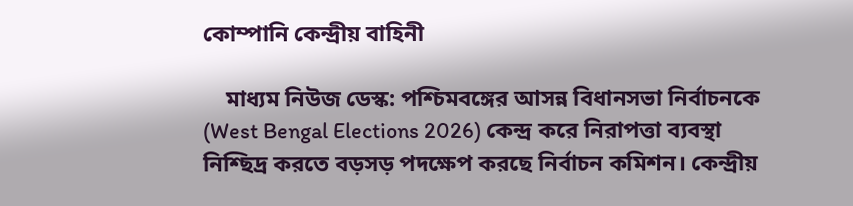কোম্পানি কেন্দ্রীয় বাহিনী

    মাধ্যম নিউজ ডেস্ক: পশ্চিমবঙ্গের আসন্ন বিধানসভা নির্বাচনকে (West Bengal Elections 2026) কেন্দ্র করে নিরাপত্তা ব্যবস্থা নিশ্ছিদ্র করতে বড়সড় পদক্ষেপ করছে নির্বাচন কমিশন। কেন্দ্রীয়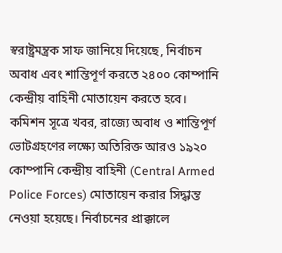স্বরাষ্ট্রমন্ত্রক সাফ জানিয়ে দিয়েছে, নির্বাচন অবাধ এবং শান্তিপূর্ণ করতে ২৪০০ কোম্পানি কেন্দ্রীয় বাহিনী মোতায়েন করতে হবে। কমিশন সূত্রে খবর, রাজ্যে অবাধ ও শান্তিপূর্ণ ভোটগ্রহণের লক্ষ্যে অতিরিক্ত আরও ১৯২০ কোম্পানি কেন্দ্রীয় বাহিনী (Central Armed Police Forces) মোতায়েন করার সিদ্ধান্ত নেওয়া হয়েছে। নির্বাচনের প্রাক্কালে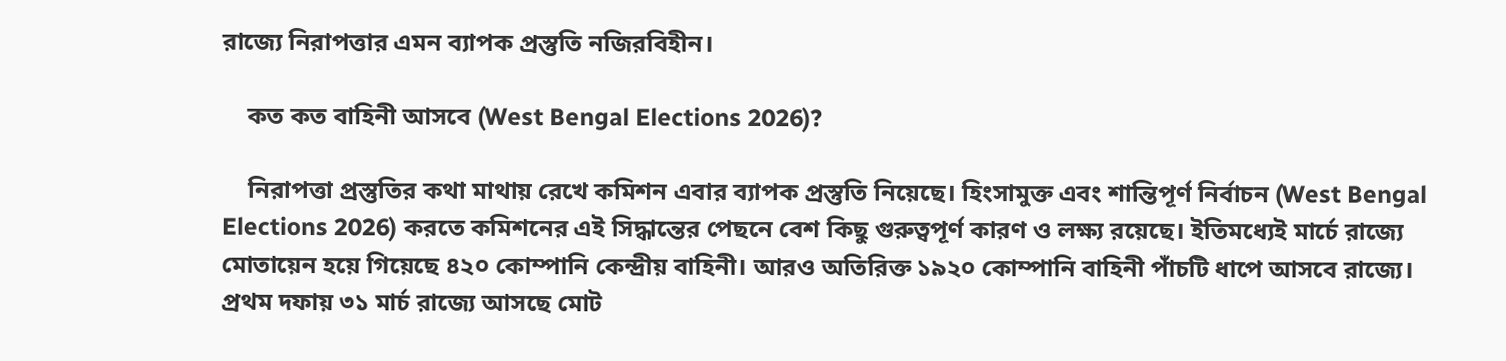রাজ্যে নিরাপত্তার এমন ব্যাপক প্রস্তুতি নজিরবিহীন।

    কত কত বাহিনী আসবে (West Bengal Elections 2026)?

    নিরাপত্তা প্রস্তুতির কথা মাথায় রেখে কমিশন এবার ব্যাপক প্রস্তুতি নিয়েছে। হিংসামুক্ত এবং শান্তিপূর্ণ নির্বাচন (West Bengal Elections 2026) করতে কমিশনের এই সিদ্ধান্তের পেছনে বেশ কিছু গুরুত্বপূর্ণ কারণ ও লক্ষ্য রয়েছে। ইতিমধ্যেই মার্চে রাজ্যে মোতায়েন হয়ে গিয়েছে ৪২০ কোম্পানি কেন্দ্রীয় বাহিনী। আরও অতিরিক্ত ১৯২০ কোম্পানি বাহিনী পাঁচটি ধাপে আসবে রাজ্যে। প্রথম দফায় ৩১ মার্চ রাজ্যে আসছে মোট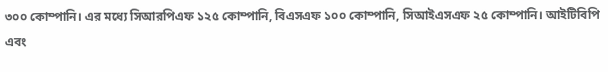৩০০ কোম্পানি। এর মধ্যে সিআরপিএফ ১২৫ কোম্পানি, বিএসএফ ১০০ কোম্পানি, সিআইএসএফ ২৫ কোম্পানি। আইটিবিপি এবং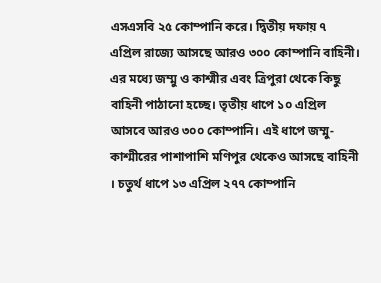এসএসবি ২৫ কোম্পানি করে। দ্বিতীয় দফায় ৭ এপ্রিল রাজ্যে আসছে আরও ৩০০ কোম্পানি বাহিনী। এর মধ্যে জম্মু ও কাশ্মীর এবং ত্রিপুরা থেকে কিছু বাহিনী পাঠানো হচ্ছে। তৃতীয় ধাপে ১০ এপ্রিল আসবে আরও ৩০০ কোম্পানি। এই ধাপে জম্মু-কাশ্মীরের পাশাপাশি মণিপুর থেকেও আসছে বাহিনী । চতুর্থ ধাপে ১৩ এপ্রিল ২৭৭ কোম্পানি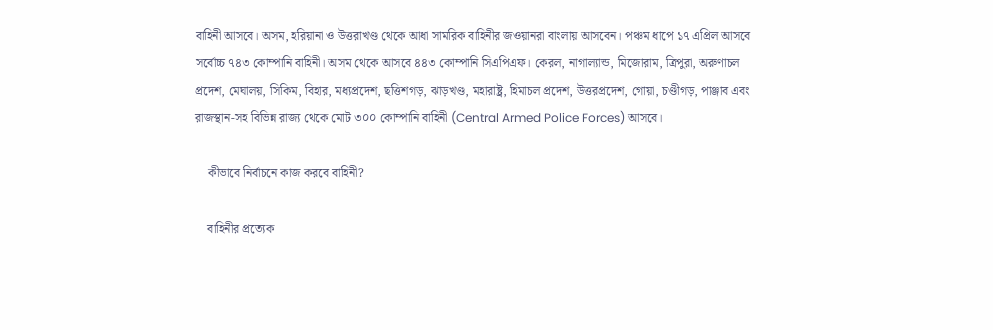বাহিনী আসবে। অসম, হরিয়ানা ও উত্তরাখণ্ড থেকে আধা সামরিক বাহিনীর জওয়ানরা বাংলায় আসবেন। পঞ্চম ধাপে ১৭ এপ্রিল আসবে সর্বোচ্চ ৭৪৩ কোম্পানি বাহিনী। অসম থেকে আসবে ৪৪৩ কোম্পানি সিএপিএফ। কেরল, নাগাল্যান্ড, মিজোরাম, ত্রিপুরা, অরুণাচল প্রদেশ, মেঘালয়, সিকিম, বিহার, মধ্যপ্রদেশ, ছত্তিশগড়, ঝাড়খণ্ড, মহারাষ্ট্র, হিমাচল প্রদেশ, উত্তরপ্রদেশ, গোয়া, চণ্ডীগড়, পাঞ্জাব এবং রাজস্থান-সহ বিভিন্ন রাজ্য থেকে মোট ৩০০ কোম্পানি বাহিনী (Central Armed Police Forces) আসবে।

    কীভাবে নির্বাচনে কাজ করবে বাহিনী?

    বাহিনীর প্রত্যেক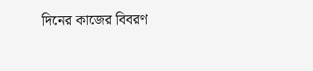দিনের কাজের বিবরণ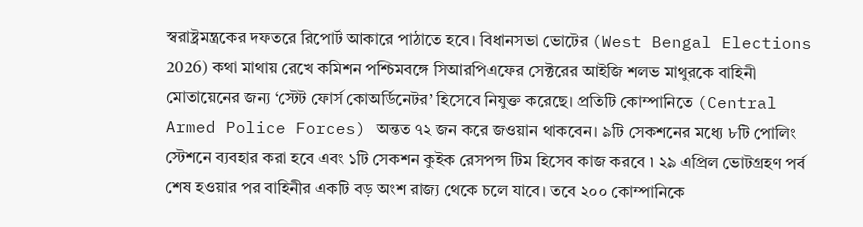স্বরাষ্ট্রমন্ত্রকের দফতরে রিপোর্ট আকারে পাঠাতে হবে। বিধানসভা ভোটের (West Bengal Elections 2026) কথা মাথায় রেখে কমিশন পশ্চিমবঙ্গে সিআরপিএফের সেক্টরের আইজি শলভ মাথুরকে বাহিনী মোতায়েনের জন্য ‘স্টেট ফোর্স কোঅর্ডিনেটর’ হিসেবে নিযুক্ত করেছে। প্রতিটি কোম্পানিতে (Central Armed Police Forces) অন্তত ৭২ জন করে জওয়ান থাকবেন। ৯টি সেকশনের মধ্যে ৮টি পোলিং স্টেশনে ব্যবহার করা হবে এবং ১টি সেকশন কুইক রেসপন্স টিম হিসেব কাজ করবে ৷ ২৯ এপ্রিল ভোটগ্রহণ পর্ব শেষ হওয়ার পর বাহিনীর একটি বড় অংশ রাজ্য থেকে চলে যাবে। তবে ২০০ কোম্পানিকে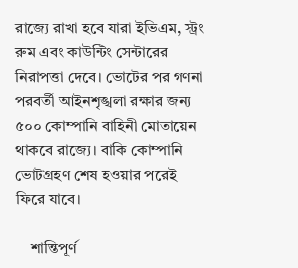রাজ্যে রাখা হবে যারা ইভিএম, স্ট্রং রুম এবং কাউন্টিং সেন্টারের নিরাপত্তা দেবে। ভোটের পর গণনা পরবর্তী আইনশৃঙ্খলা রক্ষার জন্য ৫০০ কোম্পানি বাহিনী মোতায়েন থাকবে রাজ্যে। বাকি কোম্পানি ভোটগ্রহণ শেষ হওয়ার পরেই ফিরে যাবে।

    শান্তিপূর্ণ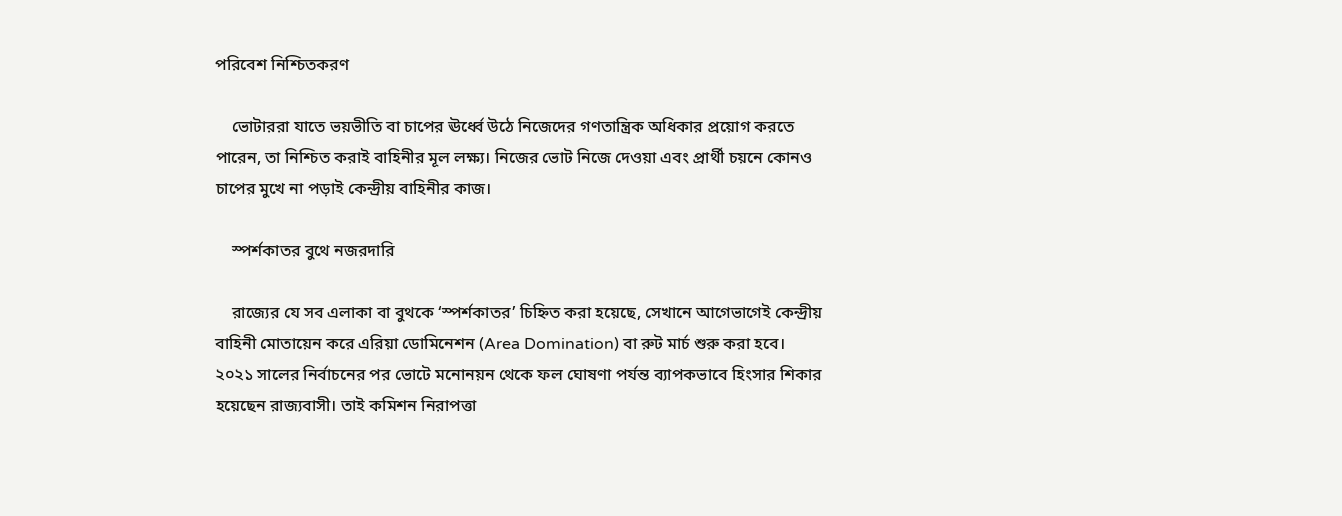পরিবেশ নিশ্চিতকরণ

    ভোটাররা যাতে ভয়ভীতি বা চাপের ঊর্ধ্বে উঠে নিজেদের গণতান্ত্রিক অধিকার প্রয়োগ করতে পারেন, তা নিশ্চিত করাই বাহিনীর মূল লক্ষ্য। নিজের ভোট নিজে দেওয়া এবং প্রার্থী চয়নে কোনও চাপের মুখে না পড়াই কেন্দ্রীয় বাহিনীর কাজ।

    স্পর্শকাতর বুথে নজরদারি

    রাজ্যের যে সব এলাকা বা বুথকে ‘স্পর্শকাতর’ চিহ্নিত করা হয়েছে, সেখানে আগেভাগেই কেন্দ্রীয় বাহিনী মোতায়েন করে এরিয়া ডোমিনেশন (Area Domination) বা রুট মার্চ শুরু করা হবে। ২০২১ সালের নির্বাচনের পর ভোটে মনোনয়ন থেকে ফল ঘোষণা পর্যন্ত ব্যাপকভাবে হিংসার শিকার হয়েছেন রাজ্যবাসী। তাই কমিশন নিরাপত্তা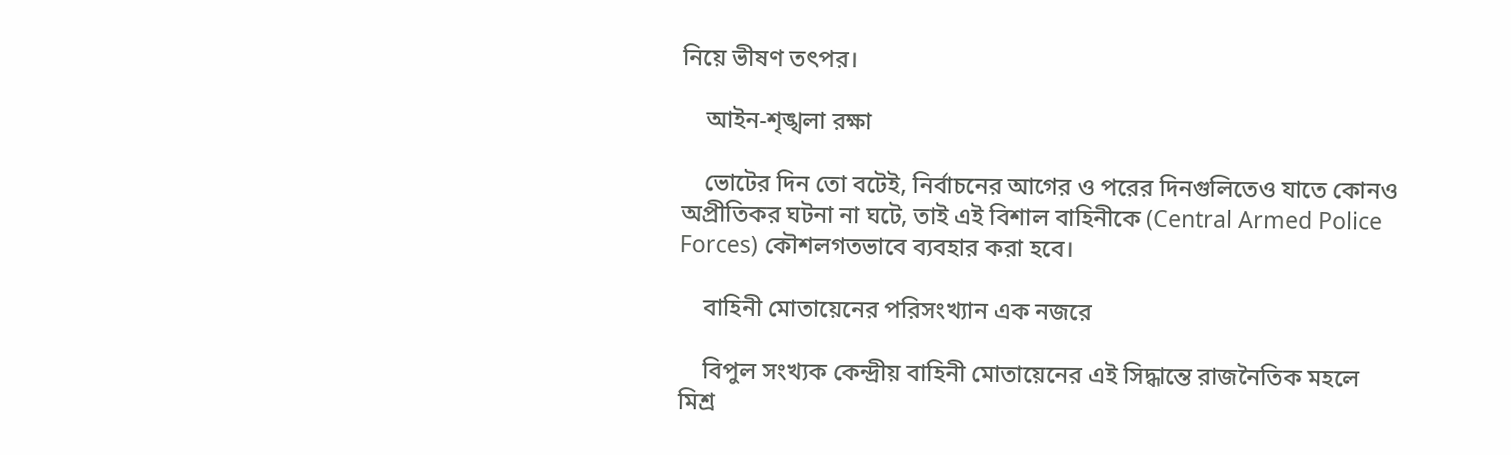নিয়ে ভীষণ তৎপর।

    আইন-শৃঙ্খলা রক্ষা

    ভোটের দিন তো বটেই, নির্বাচনের আগের ও পরের দিনগুলিতেও যাতে কোনও অপ্রীতিকর ঘটনা না ঘটে, তাই এই বিশাল বাহিনীকে (Central Armed Police Forces) কৌশলগতভাবে ব্যবহার করা হবে।

    বাহিনী মোতায়েনের পরিসংখ্যান এক নজরে

    বিপুল সংখ্যক কেন্দ্রীয় বাহিনী মোতায়েনের এই সিদ্ধান্তে রাজনৈতিক মহলে মিশ্র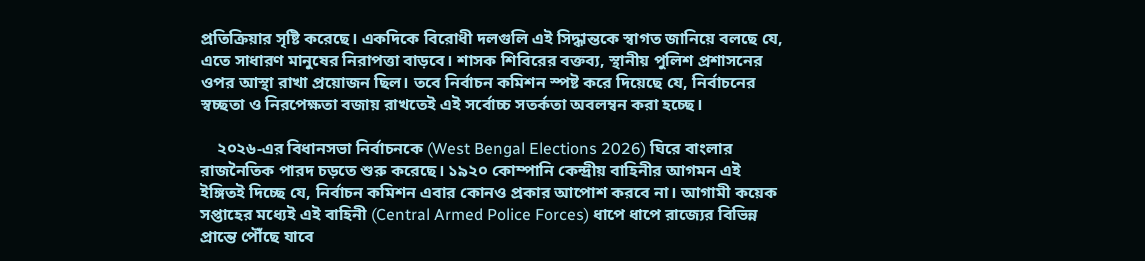প্রতিক্রিয়ার সৃষ্টি করেছে। একদিকে বিরোধী দলগুলি এই সিদ্ধান্তকে স্বাগত জানিয়ে বলছে যে, এতে সাধারণ মানুষের নিরাপত্তা বাড়বে। শাসক শিবিরের বক্তব্য, স্থানীয় পুলিশ প্রশাসনের ওপর আস্থা রাখা প্রয়োজন ছিল। তবে নির্বাচন কমিশন স্পষ্ট করে দিয়েছে যে, নির্বাচনের স্বচ্ছতা ও নিরপেক্ষতা বজায় রাখতেই এই সর্বোচ্চ সতর্কতা অবলম্বন করা হচ্ছে।

    ২০২৬-এর বিধানসভা নির্বাচনকে (West Bengal Elections 2026) ঘিরে বাংলার রাজনৈতিক পারদ চড়তে শুরু করেছে। ১৯২০ কোম্পানি কেন্দ্রীয় বাহিনীর আগমন এই ইঙ্গিতই দিচ্ছে যে, নির্বাচন কমিশন এবার কোনও প্রকার আপোশ করবে না। আগামী কয়েক সপ্তাহের মধ্যেই এই বাহিনী (Central Armed Police Forces) ধাপে ধাপে রাজ্যের বিভিন্ন প্রান্তে পৌঁছে যাবে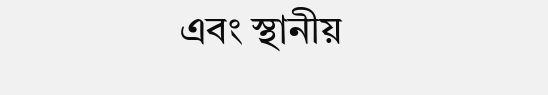এবং স্থানীয়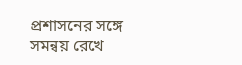প্রশাসনের সঙ্গে সমন্বয় রেখে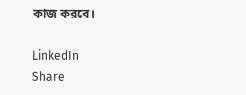কাজ করবে।

LinkedIn
Share